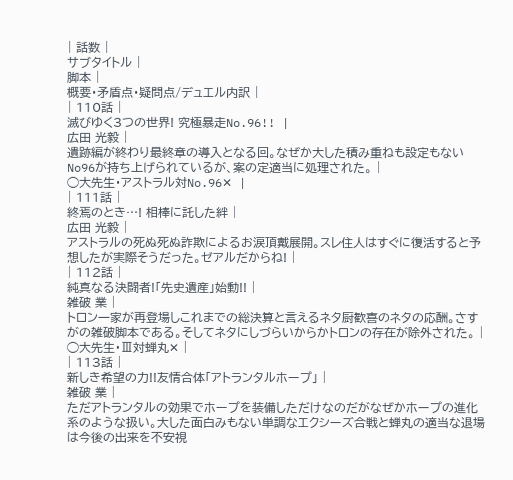| 話数 |
サブタイトル |
脚本 |
概要・矛盾点・疑問点/デュエル内訳 |
| 110話 |
滅びゆく3つの世界! 究極暴走No.96!! |
広田 光毅 |
遺跡編が終わり最終章の導入となる回。なぜか大した積み重ねも設定もないNo96が持ち上げられているが、案の定適当に処理された。 |
◯大先生・アストラル対No.96✕ |
| 111話 |
終焉のとき…! 相棒に託した絆 |
広田 光毅 |
アストラルの死ぬ死ぬ詐欺によるお涙頂戴展開。スレ住人はすぐに復活すると予想したが実際そうだった。ゼアルだからね! |
| 112話 |
純真なる決闘者!「先史遺産」始動!! |
雑破 業 |
トロン一家が再登場しこれまでの総決算と言えるネタ厨歓喜のネタの応酬。さすがの雑破脚本である。そしてネタにしづらいからかトロンの存在が除外された。 |
◯大先生・Ⅲ対蝉丸✕ |
| 113話 |
新しき希望の力!!友情合体「アトランタルホープ」 |
雑破 業 |
ただアトランタルの効果でホープを装備しただけなのだがなぜかホープの進化系のような扱い。大した面白みもない単調なエクシーズ合戦と蝉丸の適当な退場は今後の出来を不安視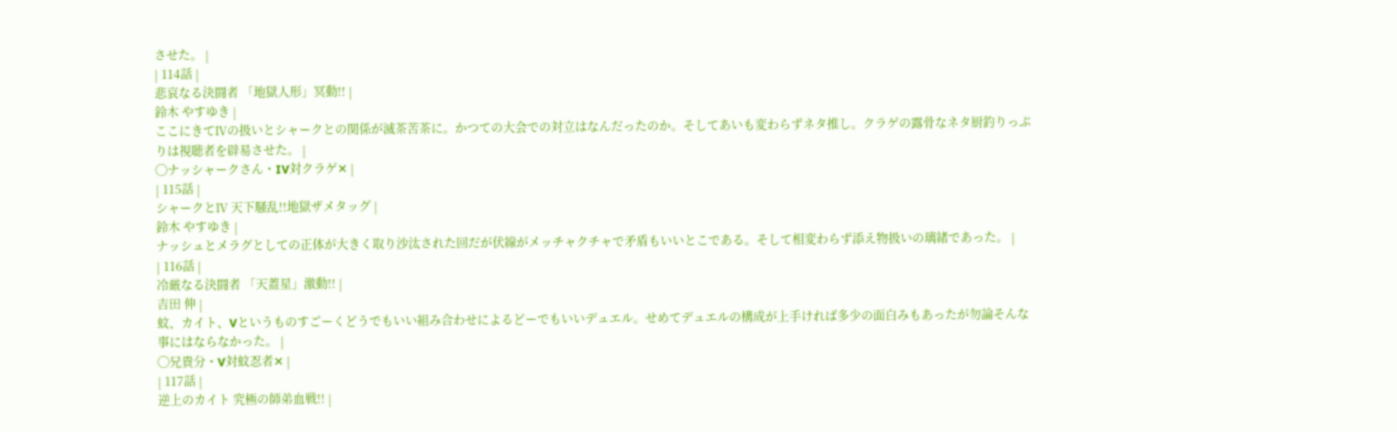させた。 |
| 114話 |
悲哀なる決闘者 「地獄人形」冥動!! |
鈴木 やすゆき |
ここにきてⅣの扱いとシャークとの関係が滅茶苦茶に。かつての大会での対立はなんだったのか。そしてあいも変わらずネタ推し。クラゲの露骨なネタ厨釣りっぷりは視聴者を辟易させた。 |
◯ナッシャークさん・IV対クラゲ✕ |
| 115話 |
シャークとⅣ 天下騒乱!!地獄ザメタッグ |
鈴木 やすゆき |
ナッシュとメラグとしての正体が大きく取り沙汰された回だが伏線がメッチャクチャで矛盾もいいとこである。そして相変わらず添え物扱いの璃緒であった。 |
| 116話 |
冷厳なる決闘者 「天蓋星」激動!! |
吉田 伸 |
蚊、カイト、Vというものすごーくどうでもいい組み合わせによるどーでもいいデュエル。せめてデュエルの構成が上手ければ多少の面白みもあったが勿論そんな事にはならなかった。 |
◯兄貴分・V対蚊忍者✕ |
| 117話 |
逆上のカイト 究極の師弟血戦!! |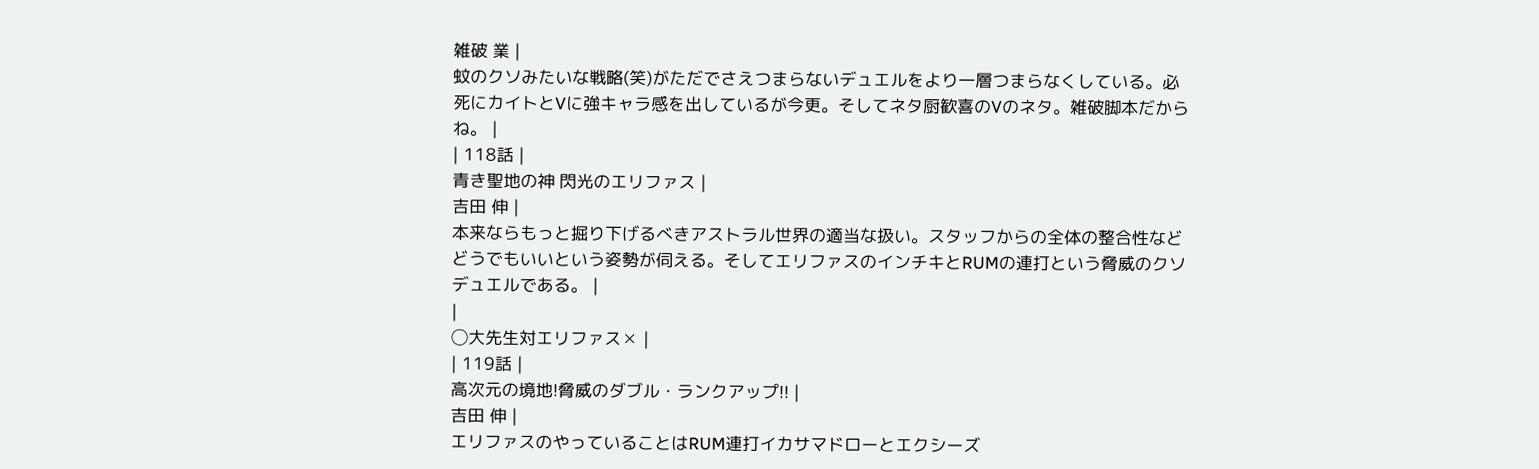雑破 業 |
蚊のクソみたいな戦略(笑)がただでさえつまらないデュエルをより一層つまらなくしている。必死にカイトとVに強キャラ感を出しているが今更。そしてネタ厨歓喜のVのネタ。雑破脚本だからね。 |
| 118話 |
青き聖地の神 閃光のエリファス |
吉田 伸 |
本来ならもっと掘り下げるべきアストラル世界の適当な扱い。スタッフからの全体の整合性などどうでもいいという姿勢が伺える。そしてエリファスのインチキとRUMの連打という脅威のクソデュエルである。 |
|
◯大先生対エリファス✕ |
| 119話 |
高次元の境地!脅威のダブル・ランクアップ!! |
吉田 伸 |
エリファスのやっていることはRUM連打イカサマドローとエクシーズ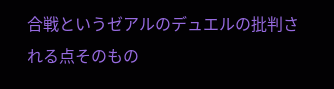合戦というゼアルのデュエルの批判される点そのもの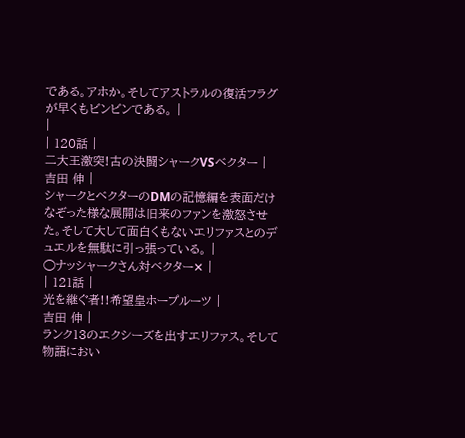である。アホか。そしてアストラルの復活フラグが早くもビンビンである。 |
|
| 120話 |
二大王激突!古の決闘シャークVSベクター |
吉田 伸 |
シャークとベクターのDMの記憶編を表面だけなぞった様な展開は旧来のファンを激怒させた。そして大して面白くもないエリファスとのデュエルを無駄に引っ張っている。 |
◯ナッシャークさん対ベクター✕ |
| 121話 |
光を継ぐ者!!希望皇ホープルーツ |
吉田 伸 |
ランク13のエクシーズを出すエリファス。そして物語におい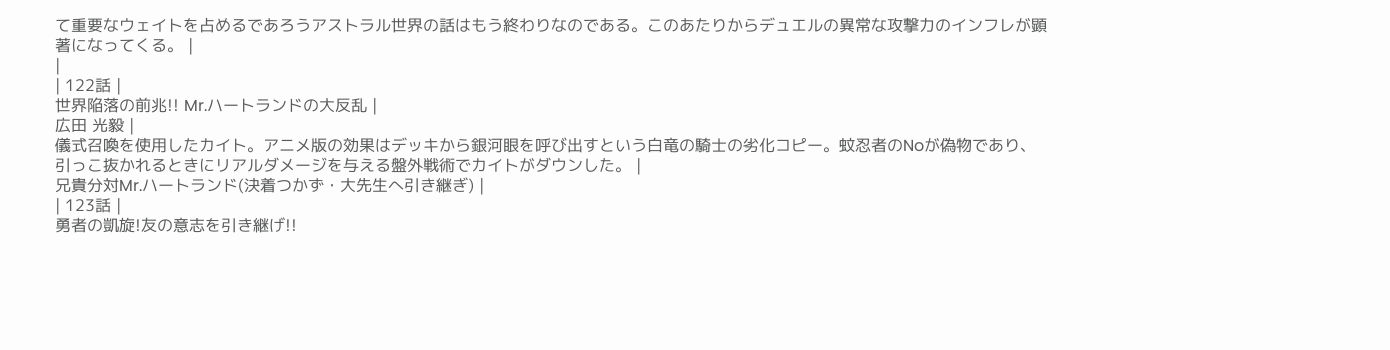て重要なウェイトを占めるであろうアストラル世界の話はもう終わりなのである。このあたりからデュエルの異常な攻撃力のインフレが顕著になってくる。 |
|
| 122話 |
世界陥落の前兆!! Mr.ハートランドの大反乱 |
広田 光毅 |
儀式召喚を使用したカイト。アニメ版の効果はデッキから銀河眼を呼び出すという白竜の騎士の劣化コピー。蚊忍者のNoが偽物であり、引っこ抜かれるときにリアルダメージを与える盤外戦術でカイトがダウンした。 |
兄貴分対Mr.ハートランド(決着つかず・大先生へ引き継ぎ) |
| 123話 |
勇者の凱旋!友の意志を引き継げ!!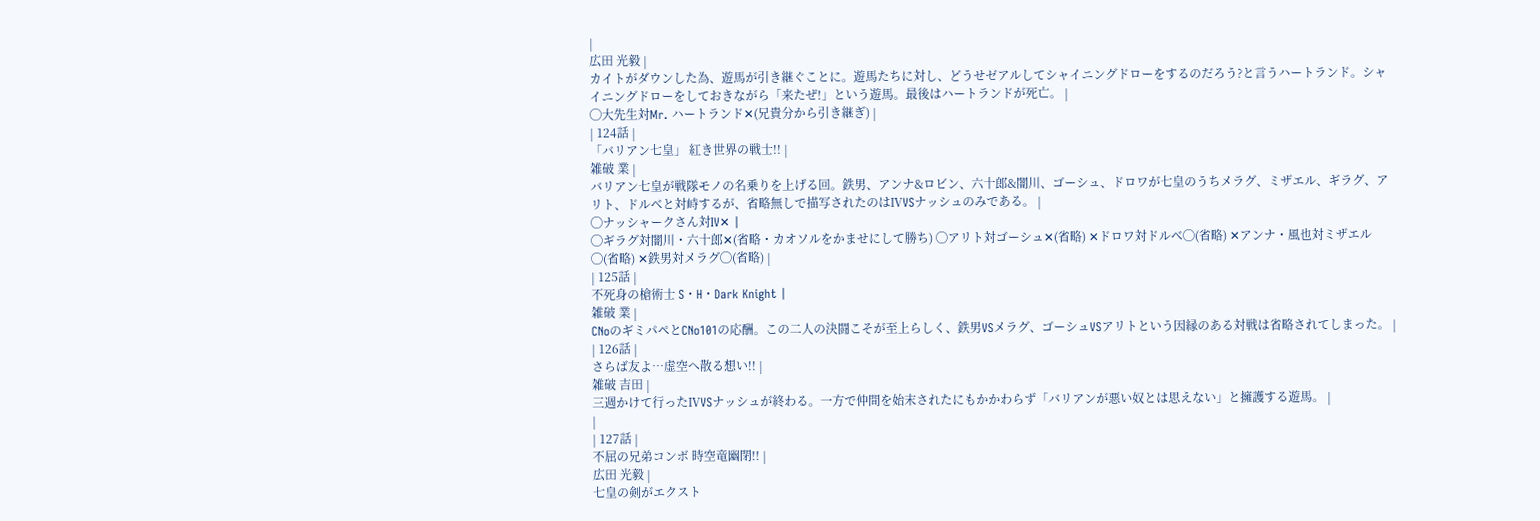|
広田 光毅 |
カイトがダウンした為、遊馬が引き継ぐことに。遊馬たちに対し、どうせゼアルしてシャイニングドローをするのだろう?と言うハートランド。シャイニングドローをしておきながら「来たぜ!」という遊馬。最後はハートランドが死亡。 |
◯大先生対Mr. ハートランド✕(兄貴分から引き継ぎ) |
| 124話 |
「バリアン七皇」 紅き世界の戦士!! |
雑破 業 |
バリアン七皇が戦隊モノの名乗りを上げる回。鉄男、アンナ&ロビン、六十郎&闇川、ゴーシュ、ドロワが七皇のうちメラグ、ミザエル、ギラグ、アリト、ドルベと対峙するが、省略無しで描写されたのはⅣVSナッシュのみである。 |
◯ナッシャークさん対IV✕ |
◯ギラグ対闇川・六十郎✕(省略・カオソルをかませにして勝ち) ◯アリト対ゴーシュ✕(省略) ✕ドロワ対ドルベ◯(省略) ✕アンナ・風也対ミザエル◯(省略) ✕鉄男対メラグ◯(省略) |
| 125話 |
不死身の槍術士 S・H・Dark Knight |
雑破 業 |
CNoのギミパペとCNo101の応酬。この二人の決闘こそが至上らしく、鉄男VSメラグ、ゴーシュVSアリトという因縁のある対戦は省略されてしまった。 |
| 126話 |
さらば友よ…虚空へ散る想い!! |
雑破 吉田 |
三週かけて行ったⅣVSナッシュが終わる。一方で仲間を始末されたにもかかわらず「バリアンが悪い奴とは思えない」と擁護する遊馬。 |
|
| 127話 |
不屈の兄弟コンボ 時空竜幽閉!! |
広田 光毅 |
七皇の剣がエクスト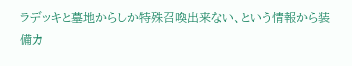ラデッキと墓地からしか特殊召喚出来ない、という情報から装備カ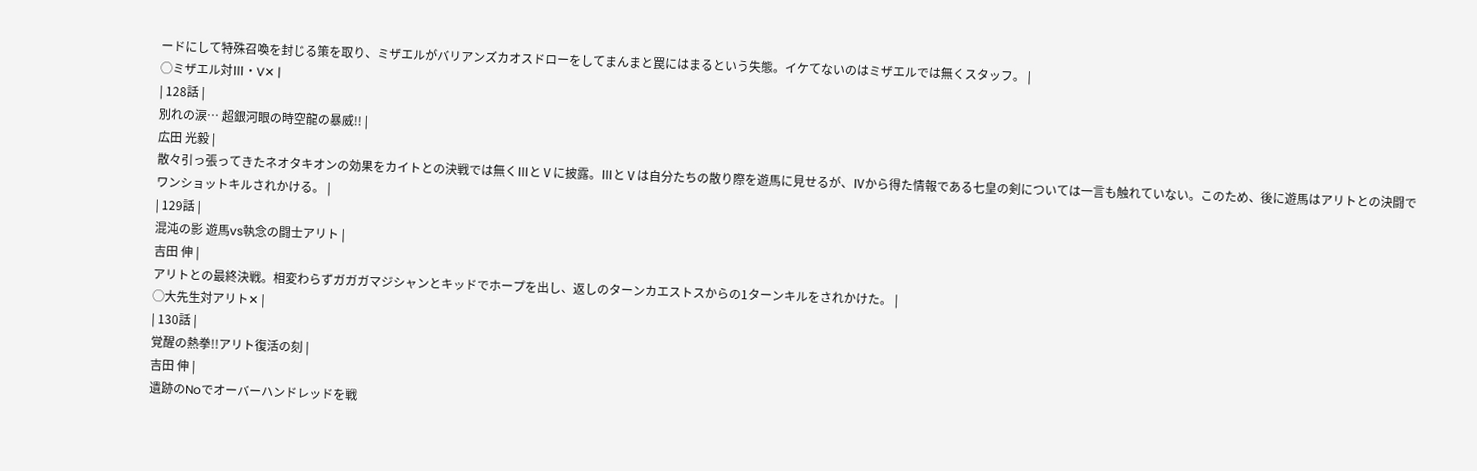ードにして特殊召喚を封じる策を取り、ミザエルがバリアンズカオスドローをしてまんまと罠にはまるという失態。イケてないのはミザエルでは無くスタッフ。 |
◯ミザエル対Ⅲ・V✕ |
| 128話 |
別れの涙… 超銀河眼の時空龍の暴威!! |
広田 光毅 |
散々引っ張ってきたネオタキオンの効果をカイトとの決戦では無くⅢとⅤに披露。ⅢとⅤは自分たちの散り際を遊馬に見せるが、Ⅳから得た情報である七皇の剣については一言も触れていない。このため、後に遊馬はアリトとの決闘でワンショットキルされかける。 |
| 129話 |
混沌の影 遊馬vs執念の闘士アリト |
吉田 伸 |
アリトとの最終決戦。相変わらずガガガマジシャンとキッドでホープを出し、返しのターンカエストスからの1ターンキルをされかけた。 |
◯大先生対アリト✕ |
| 130話 |
覚醒の熱拳!!アリト復活の刻 |
吉田 伸 |
遺跡のNoでオーバーハンドレッドを戦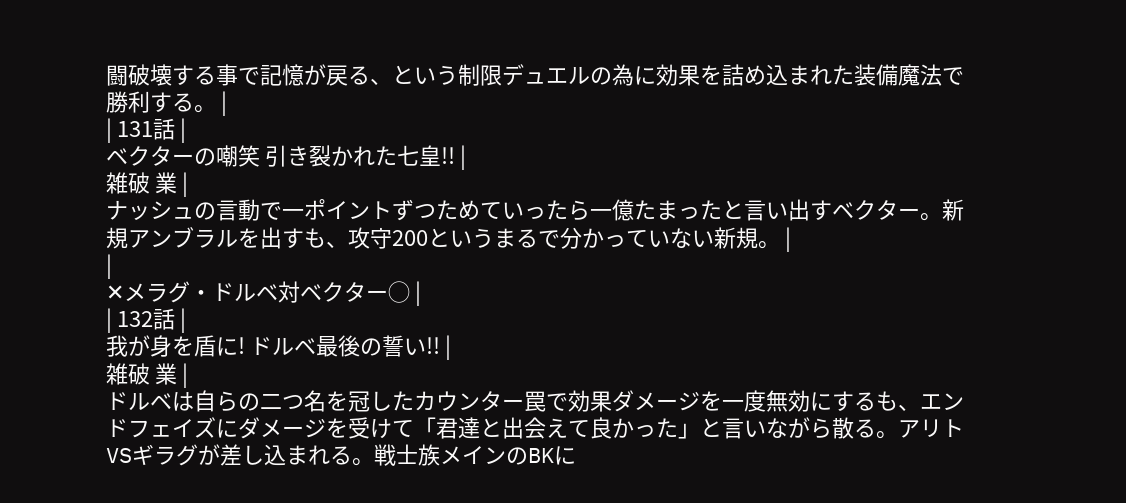闘破壊する事で記憶が戻る、という制限デュエルの為に効果を詰め込まれた装備魔法で勝利する。 |
| 131話 |
ベクターの嘲笑 引き裂かれた七皇!! |
雑破 業 |
ナッシュの言動で一ポイントずつためていったら一億たまったと言い出すベクター。新規アンブラルを出すも、攻守200というまるで分かっていない新規。 |
|
✕メラグ・ドルベ対ベクター◯ |
| 132話 |
我が身を盾に! ドルベ最後の誓い!! |
雑破 業 |
ドルベは自らの二つ名を冠したカウンター罠で効果ダメージを一度無効にするも、エンドフェイズにダメージを受けて「君達と出会えて良かった」と言いながら散る。アリトVSギラグが差し込まれる。戦士族メインのBKに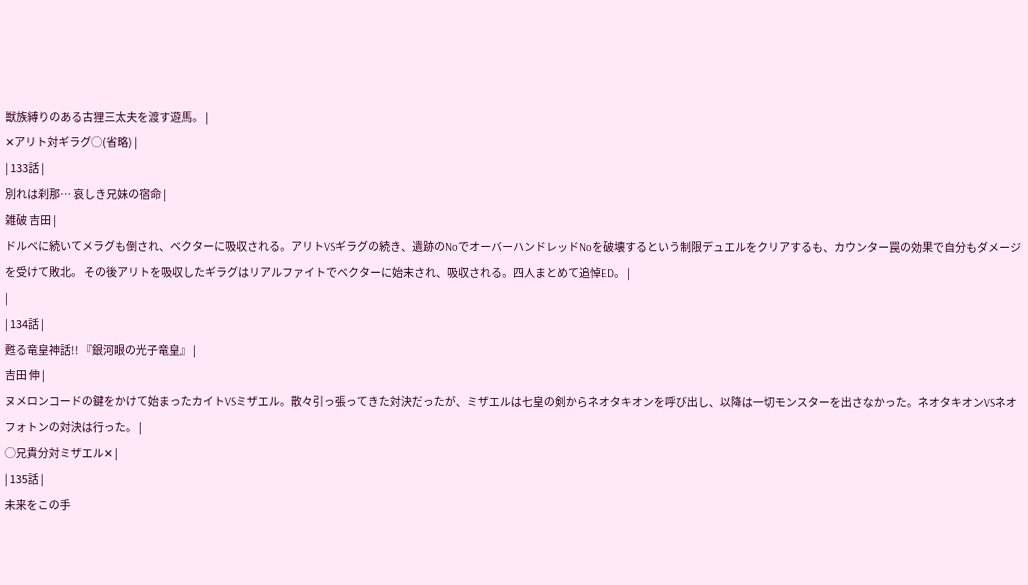獣族縛りのある古狸三太夫を渡す遊馬。 |
✕アリト対ギラグ◯(省略) |
| 133話 |
別れは刹那… 哀しき兄妹の宿命 |
雑破 吉田 |
ドルベに続いてメラグも倒され、ベクターに吸収される。アリトVSギラグの続き、遺跡のNoでオーバーハンドレッドNoを破壊するという制限デュエルをクリアするも、カウンター罠の効果で自分もダメージを受けて敗北。 その後アリトを吸収したギラグはリアルファイトでベクターに始末され、吸収される。四人まとめて追悼ED。 |
|
| 134話 |
甦る竜皇神話!! 『銀河眼の光子竜皇』 |
吉田 伸 |
ヌメロンコードの鍵をかけて始まったカイトVSミザエル。散々引っ張ってきた対決だったが、ミザエルは七皇の剣からネオタキオンを呼び出し、以降は一切モンスターを出さなかった。ネオタキオンVSネオフォトンの対決は行った。 |
◯兄貴分対ミザエル✕ |
| 135話 |
未来をこの手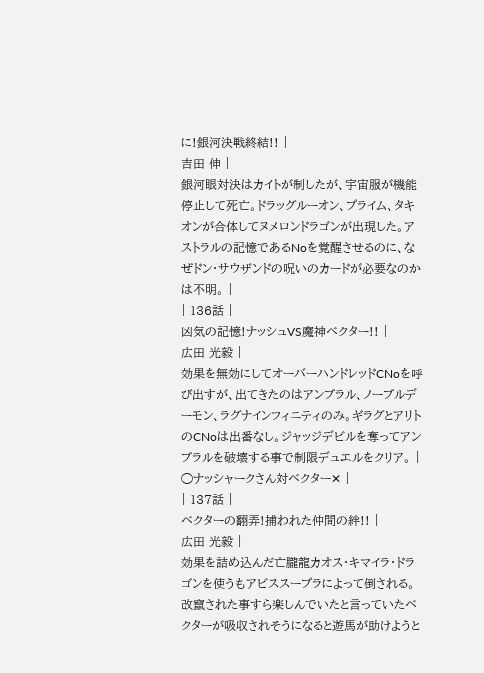に!銀河決戦終結!! |
吉田 伸 |
銀河眼対決はカイトが制したが、宇宙服が機能停止して死亡。ドラッグルーオン、プライム、タキオンが合体してヌメロンドラゴンが出現した。アストラルの記憶であるNoを覚醒させるのに、なぜドン・サウザンドの呪いのカードが必要なのかは不明。 |
| 136話 |
凶気の記憶!ナッシュVS魔神ベクター!! |
広田 光毅 |
効果を無効にしてオーバーハンドレッドCNoを呼び出すが、出てきたのはアンブラル、ノーブルデーモン、ラグナインフィニティのみ。ギラグとアリトのCNoは出番なし。ジャッジデビルを奪ってアンブラルを破壊する事で制限デュエルをクリア。 |
◯ナッシャークさん対ベクター✕ |
| 137話 |
ベクターの翻弄!捕われた仲間の絆!! |
広田 光毅 |
効果を詰め込んだ亡朧龍カオス・キマイラ・ドラゴンを使うもアビススープラによって倒される。改竄された事すら楽しんでいたと言っていたベクターが吸収されそうになると遊馬が助けようと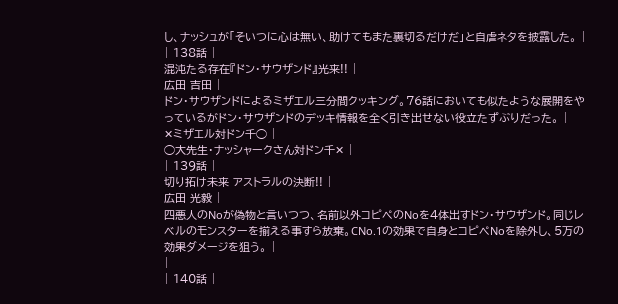し、ナッシュが「そいつに心は無い、助けてもまた裏切るだけだ」と自虐ネタを披露した。 |
| 138話 |
混沌たる存在『ドン・サウザンド』光来!! |
広田 吉田 |
ドン・サウザンドによるミザエル三分間クッキング。76話においても似たような展開をやっているがドン・サウザンドのデッキ情報を全く引き出せない役立たずぶりだった。 |
✕ミザエル対ドン千◯ |
◯大先生・ナッシャークさん対ドン千✕ |
| 139話 |
切り拓け未来 アストラルの決断!! |
広田 光毅 |
四悪人のNoが偽物と言いつつ、名前以外コピペのNoを4体出すドン・サウザンド。同じレベルのモンスターを揃える事すら放棄。CNo.1の効果で自身とコピペNoを除外し、5万の効果ダメージを狙う。 |
|
| 140話 |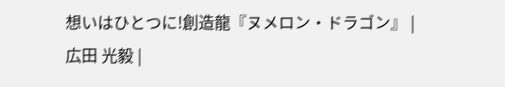想いはひとつに!創造龍『ヌメロン・ドラゴン』 |
広田 光毅 |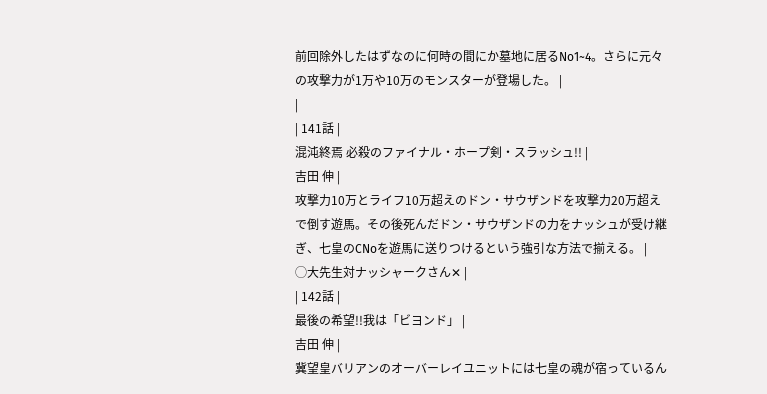前回除外したはずなのに何時の間にか墓地に居るNo1~4。さらに元々の攻撃力が1万や10万のモンスターが登場した。 |
|
| 141話 |
混沌終焉 必殺のファイナル・ホープ剣・スラッシュ!! |
吉田 伸 |
攻撃力10万とライフ10万超えのドン・サウザンドを攻撃力20万超えで倒す遊馬。その後死んだドン・サウザンドの力をナッシュが受け継ぎ、七皇のCNoを遊馬に送りつけるという強引な方法で揃える。 |
◯大先生対ナッシャークさん✕ |
| 142話 |
最後の希望!!我は「ビヨンド」 |
吉田 伸 |
冀望皇バリアンのオーバーレイユニットには七皇の魂が宿っているん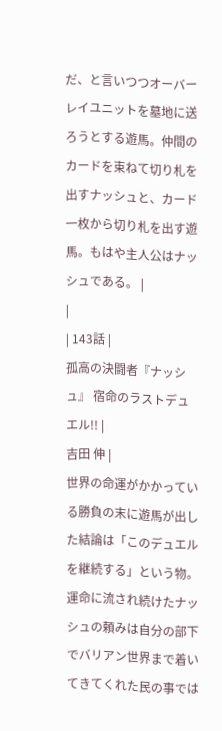だ、と言いつつオーバーレイユニットを墓地に送ろうとする遊馬。仲間のカードを束ねて切り札を出すナッシュと、カード一枚から切り札を出す遊馬。もはや主人公はナッシュである。 |
|
| 143話 |
孤高の決闘者『ナッシュ』 宿命のラストデュエル!! |
吉田 伸 |
世界の命運がかかっている勝負の末に遊馬が出した結論は「このデュエルを継続する」という物。運命に流され続けたナッシュの頼みは自分の部下でバリアン世界まで着いてきてくれた民の事では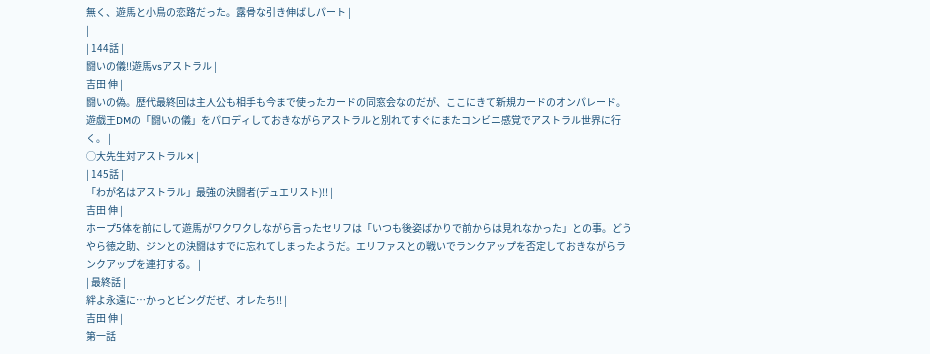無く、遊馬と小鳥の恋路だった。露骨な引き伸ばしパート |
|
| 144話 |
闘いの儀!!遊馬vsアストラル |
吉田 伸 |
闘いの偽。歴代最終回は主人公も相手も今まで使ったカードの同窓会なのだが、ここにきて新規カードのオンパレード。遊戯王DMの「闘いの儀」をパロディしておきながらアストラルと別れてすぐにまたコンビニ感覚でアストラル世界に行く。 |
◯大先生対アストラル✕ |
| 145話 |
「わが名はアストラル」最強の決闘者(デュエリスト)!! |
吉田 伸 |
ホープ5体を前にして遊馬がワクワクしながら言ったセリフは「いつも後姿ばかりで前からは見れなかった」との事。どうやら徳之助、ジンとの決闘はすでに忘れてしまったようだ。エリファスとの戦いでランクアップを否定しておきながらランクアップを連打する。 |
| 最終話 |
絆よ永遠に…かっとビングだぜ、オレたち!! |
吉田 伸 |
第一話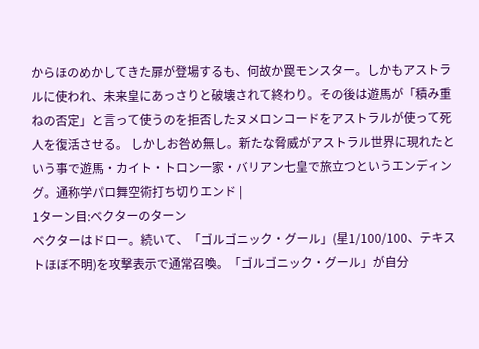からほのめかしてきた扉が登場するも、何故か罠モンスター。しかもアストラルに使われ、未来皇にあっさりと破壊されて終わり。その後は遊馬が「積み重ねの否定」と言って使うのを拒否したヌメロンコードをアストラルが使って死人を復活させる。 しかしお咎め無し。新たな脅威がアストラル世界に現れたという事で遊馬・カイト・トロン一家・バリアン七皇で旅立つというエンディング。通称学パロ舞空術打ち切りエンド |
1ターン目:ベクターのターン
ベクターはドロー。続いて、「ゴルゴニック・グール」(星1/100/100、テキストほぼ不明)を攻撃表示で通常召喚。「ゴルゴニック・グール」が自分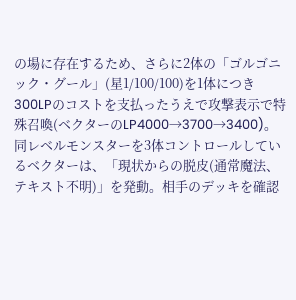の場に存在するため、さらに2体の「ゴルゴニック・グール」(星1/100/100)を1体につき300LPのコストを支払ったうえで攻撃表示で特殊召喚(ベクターのLP4000→3700→3400)。同レベルモンスターを3体コントロールしているベクターは、「現状からの脱皮(通常魔法、テキスト不明)」を発動。相手のデッキを確認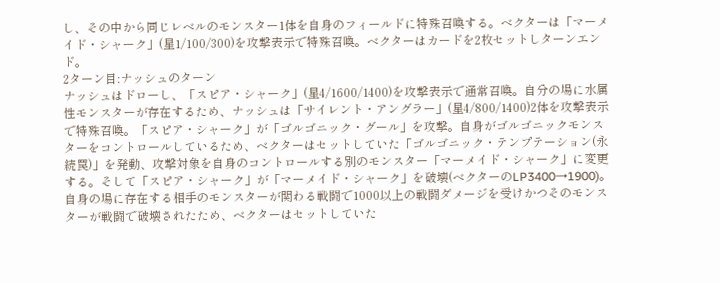し、その中から同じレベルのモンスター1体を自身のフィールドに特殊召喚する。ベクターは「マーメイド・シャーク」(星1/100/300)を攻撃表示で特殊召喚。ベクターはカードを2枚セットしターンエンド。
2ターン目:ナッシュのターン
ナッシュはドローし、「スピア・シャーク」(星4/1600/1400)を攻撃表示で通常召喚。自分の場に水属性モンスターが存在するため、ナッシュは「サイレント・アングラー」(星4/800/1400)2体を攻撃表示で特殊召喚。「スピア・シャーク」が「ゴルゴニック・グール」を攻撃。自身がゴルゴニックモンスターをコントロールしているため、ベクターはセットしていた「ゴルゴニック・テンプテーション(永続罠)」を発動、攻撃対象を自身のコントロールする別のモンスター「マーメイド・シャーク」に変更する。そして「スピア・シャーク」が「マーメイド・シャーク」を破壊(ベクターのLP3400→1900)。自身の場に存在する相手のモンスターが関わる戦闘で1000以上の戦闘ダメージを受けかつそのモンスターが戦闘で破壊されたため、ベクターはセットしていた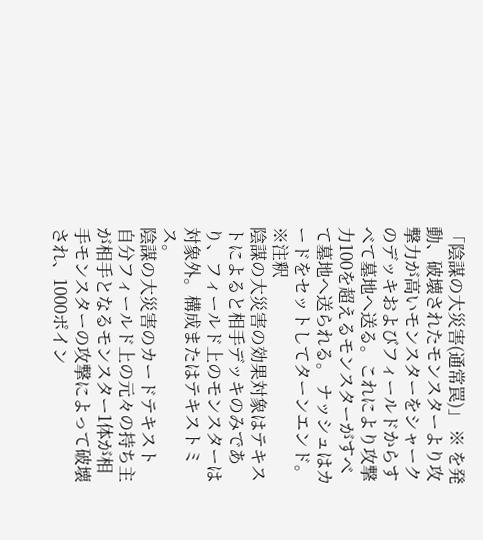「陰謀の大災害(通常罠)」 ※ を発動、破壊されたモンスターより攻撃力が高いモンスターをシャークのデッキおよびフィールドからすべて墓地へ送る。これにより攻撃力100を超えるモンスターがすべて墓地へ送られる。 ナッシュはカードをセットしてターンエンド。
※注釈
陰謀の大災害の効果対象はテキストによると相手デッキのみであり、フィールド上のモンスターは対象外。構成またはテキストミス。
陰謀の大災害のカードテキスト
自分フィールド上の元々の持ち主が相手となるモンスター1体が相手モンスターの攻撃によって破壊され、1000ポイン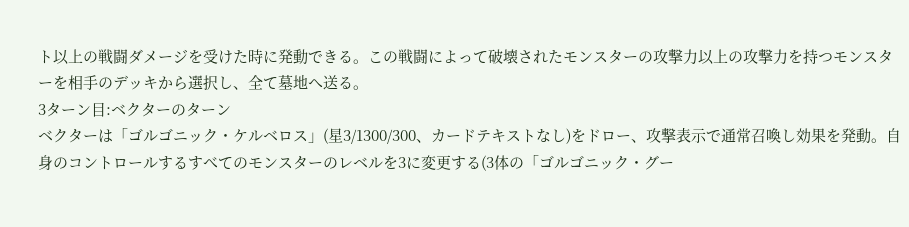ト以上の戦闘ダメージを受けた時に発動できる。この戦闘によって破壊されたモンスターの攻撃力以上の攻撃力を持つモンスターを相手のデッキから選択し、全て墓地へ送る。
3ターン目:ベクターのターン
ベクターは「ゴルゴニック・ケルベロス」(星3/1300/300、カードテキストなし)をドロー、攻撃表示で通常召喚し効果を発動。自身のコントロールするすべてのモンスターのレベルを3に変更する(3体の「ゴルゴニック・グー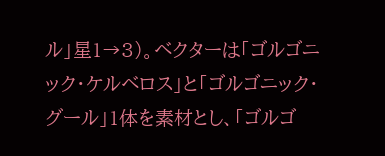ル」星1→3)。ベクターは「ゴルゴニック・ケルベロス」と「ゴルゴニック・グール」1体を素材とし、「ゴルゴ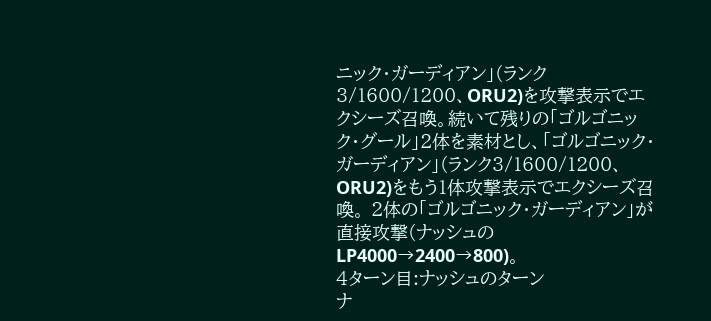ニック・ガーディアン」(ランク3/1600/1200、ORU2)を攻撃表示でエクシーズ召喚。続いて残りの「ゴルゴニック・グール」2体を素材とし、「ゴルゴニック・ガーディアン」(ランク3/1600/1200、ORU2)をもう1体攻撃表示でエクシーズ召喚。 2体の「ゴルゴニック・ガーディアン」が直接攻撃(ナッシュのLP4000→2400→800)。
4ターン目:ナッシュのターン
ナ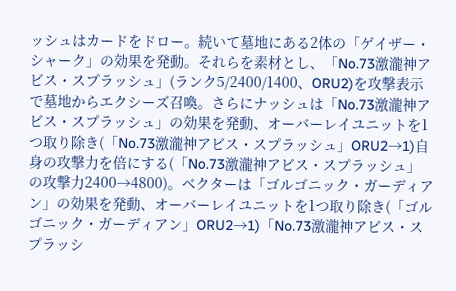ッシュはカードをドロー。続いて墓地にある2体の「ゲイザー・シャーク」の効果を発動。それらを素材とし、「No.73激瀧神アビス・スプラッシュ」(ランク5/2400/1400、ORU2)を攻撃表示で墓地からエクシーズ召喚。さらにナッシュは「No.73激瀧神アビス・スプラッシュ」の効果を発動、オーバーレイユニットを1つ取り除き(「No.73激瀧神アビス・スプラッシュ」ORU2→1)自身の攻撃力を倍にする(「No.73激瀧神アビス・スプラッシュ」の攻撃力2400→4800)。ベクターは「ゴルゴニック・ガーディアン」の効果を発動、オーバーレイユニットを1つ取り除き(「ゴルゴニック・ガーディアン」ORU2→1)「No.73激瀧神アビス・スプラッシ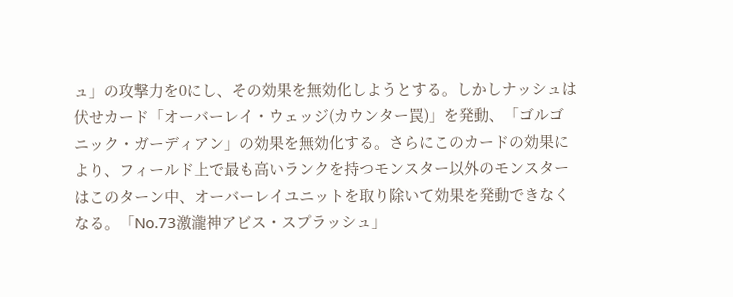ュ」の攻撃力を0にし、その効果を無効化しようとする。しかしナッシュは伏せカード「オーバーレイ・ウェッジ(カウンター罠)」を発動、「ゴルゴニック・ガーディアン」の効果を無効化する。さらにこのカードの効果により、フィールド上で最も高いランクを持つモンスター以外のモンスターはこのターン中、オーバーレイユニットを取り除いて効果を発動できなくなる。「No.73激瀧神アビス・スプラッシュ」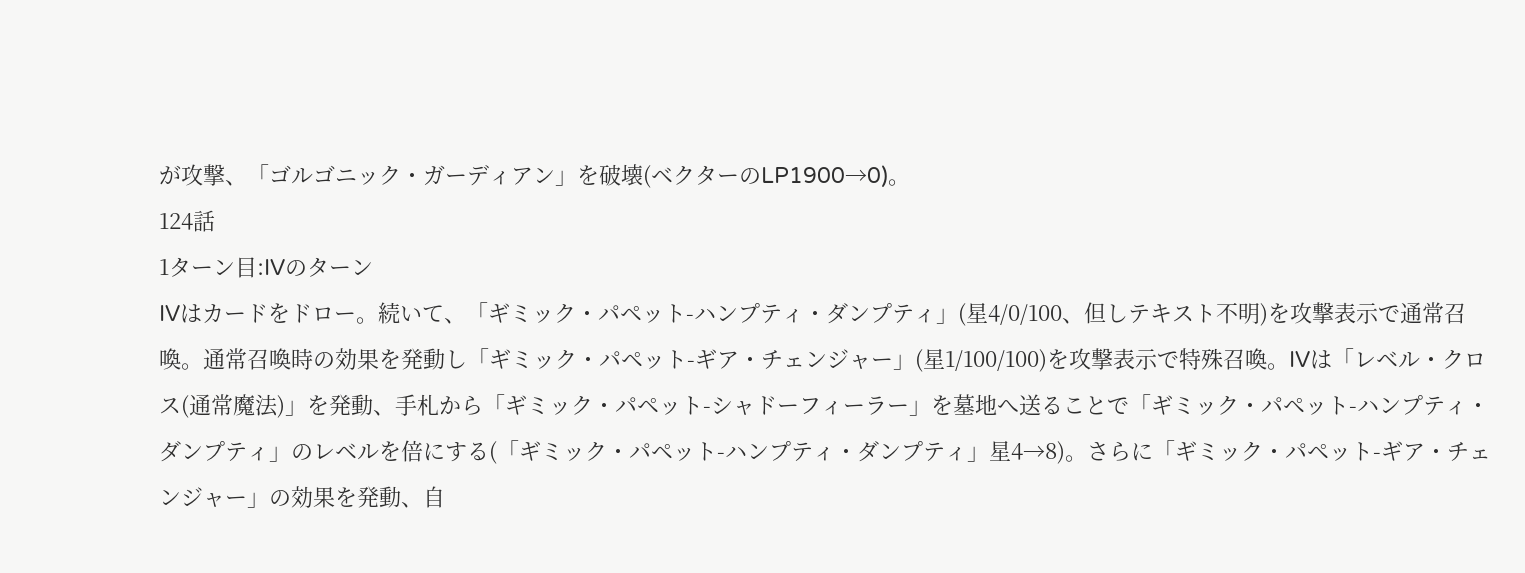が攻撃、「ゴルゴニック・ガーディアン」を破壊(ベクターのLP1900→0)。
124話
1ターン目:IVのターン
IVはカードをドロー。続いて、「ギミック・パペット-ハンプティ・ダンプティ」(星4/0/100、但しテキスト不明)を攻撃表示で通常召喚。通常召喚時の効果を発動し「ギミック・パペット-ギア・チェンジャー」(星1/100/100)を攻撃表示で特殊召喚。IVは「レベル・クロス(通常魔法)」を発動、手札から「ギミック・パペット-シャドーフィーラー」を墓地へ送ることで「ギミック・パペット-ハンプティ・ダンプティ」のレベルを倍にする(「ギミック・パペット-ハンプティ・ダンプティ」星4→8)。さらに「ギミック・パペット-ギア・チェンジャー」の効果を発動、自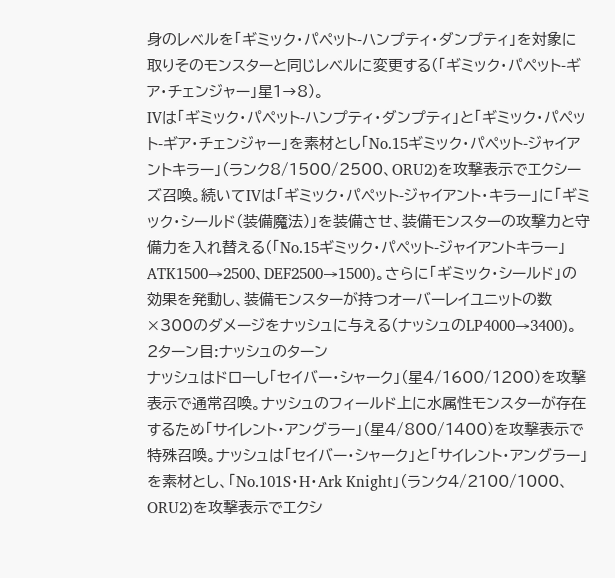身のレベルを「ギミック・パペット-ハンプティ・ダンプティ」を対象に取りそのモンスターと同じレベルに変更する(「ギミック・パペット-ギア・チェンジャー」星1→8)。
IVは「ギミック・パペット-ハンプティ・ダンプティ」と「ギミック・パペット-ギア・チェンジャー」を素材とし「No.15ギミック・パペット-ジャイアントキラー」(ランク8/1500/2500、ORU2)を攻撃表示でエクシーズ召喚。続いてIVは「ギミック・パペット-ジャイアント・キラー」に「ギミック・シールド(装備魔法)」を装備させ、装備モンスターの攻撃力と守備力を入れ替える(「No.15ギミック・パペット-ジャイアントキラー」ATK1500→2500、DEF2500→1500)。さらに「ギミック・シールド」の効果を発動し、装備モンスターが持つオーバーレイユニットの数×300のダメージをナッシュに与える(ナッシュのLP4000→3400)。
2ターン目:ナッシュのターン
ナッシュはドローし「セイバー・シャーク」(星4/1600/1200)を攻撃表示で通常召喚。ナッシュのフィールド上に水属性モンスターが存在するため「サイレント・アングラー」(星4/800/1400)を攻撃表示で特殊召喚。ナッシュは「セイバー・シャーク」と「サイレント・アングラー」を素材とし、「No.101S・H・Ark Knight」(ランク4/2100/1000、ORU2)を攻撃表示でエクシ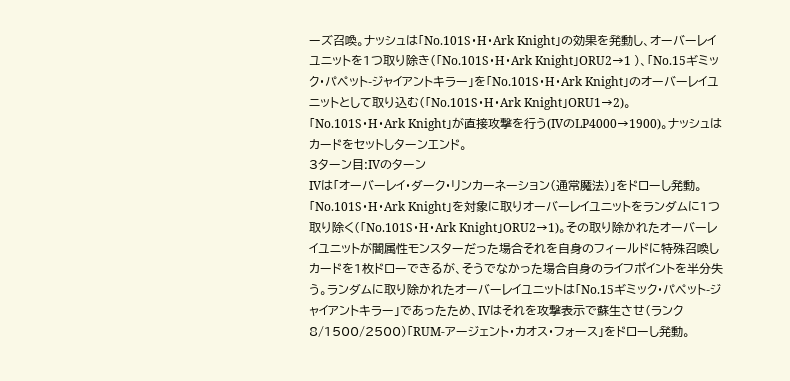ーズ召喚。ナッシュは「No.101S・H・Ark Knight」の効果を発動し、オーバーレイユニットを1つ取り除き(「No.101S・H・Ark Knight」ORU2→1 )、「No.15ギミック・パペット-ジャイアントキラー」を「No.101S・H・Ark Knight」のオーバーレイユニットとして取り込む(「No.101S・H・Ark Knight」ORU1→2)。「No.101S・H・Ark Knight」が直接攻撃を行う(IVのLP4000→1900)。ナッシュはカードをセットしターンエンド。
3ターン目:IVのターン
IVは「オーバーレイ・ダーク・リンカーネーション(通常魔法)」をドローし発動。「No.101S・H・Ark Knight」を対象に取りオーバーレイユニットをランダムに1つ取り除く(「No.101S・H・Ark Knight」ORU2→1)。その取り除かれたオーバーレイユニットが闇属性モンスターだった場合それを自身のフィールドに特殊召喚しカードを1枚ドローできるが、そうでなかった場合自身のライフポイントを半分失う。ランダムに取り除かれたオーバーレイユニットは「No.15ギミック・パペット-ジャイアントキラー」であったため、IVはそれを攻撃表示で蘇生させ(ランク8/1500/2500)「RUM-アージェント・カオス・フォース」をドローし発動。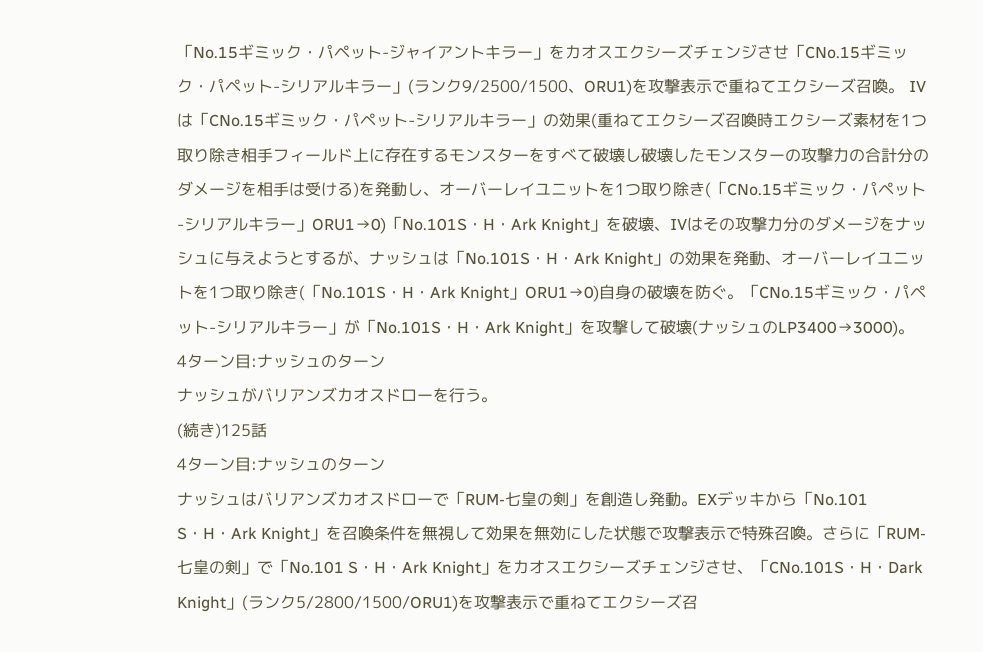「No.15ギミック・パペット-ジャイアントキラー」をカオスエクシーズチェンジさせ「CNo.15ギミック・パペット-シリアルキラー」(ランク9/2500/1500、ORU1)を攻撃表示で重ねてエクシーズ召喚。 IVは「CNo.15ギミック・パペット-シリアルキラー」の効果(重ねてエクシーズ召喚時エクシーズ素材を1つ取り除き相手フィールド上に存在するモンスターをすべて破壊し破壊したモンスターの攻撃力の合計分のダメージを相手は受ける)を発動し、オーバーレイユニットを1つ取り除き(「CNo.15ギミック・パペット-シリアルキラー」ORU1→0)「No.101S・H・Ark Knight」を破壊、IVはその攻撃力分のダメージをナッシュに与えようとするが、ナッシュは「No.101S・H・Ark Knight」の効果を発動、オーバーレイユニットを1つ取り除き(「No.101S・H・Ark Knight」ORU1→0)自身の破壊を防ぐ。「CNo.15ギミック・パペット-シリアルキラー」が「No.101S・H・Ark Knight」を攻撃して破壊(ナッシュのLP3400→3000)。
4ターン目:ナッシュのターン
ナッシュがバリアンズカオスドローを行う。
(続き)125話
4ターン目:ナッシュのターン
ナッシュはバリアンズカオスドローで「RUM-七皇の剣」を創造し発動。EXデッキから「No.101 S・H・Ark Knight」を召喚条件を無視して効果を無効にした状態で攻撃表示で特殊召喚。さらに「RUM-七皇の剣」で「No.101 S・H・Ark Knight」をカオスエクシーズチェンジさせ、「CNo.101S・H・Dark Knight」(ランク5/2800/1500/ORU1)を攻撃表示で重ねてエクシーズ召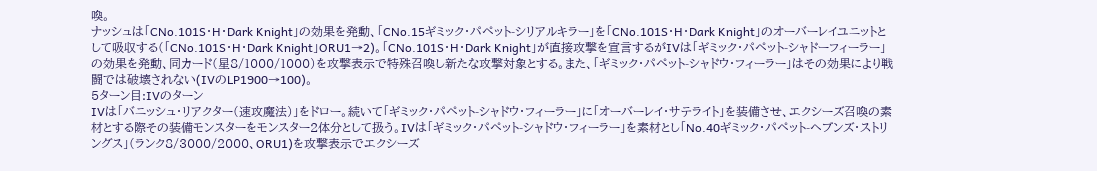喚。
ナッシュは「CNo.101S・H・Dark Knight」の効果を発動、「CNo.15ギミック・パペット-シリアルキラー」を「CNo.101S・H・Dark Knight」のオーバーレイユニットとして吸収する(「CNo.101S・H・Dark Knight」ORU1→2)。「CNo.101S・H・Dark Knight」が直接攻撃を宣言するがIVは「ギミック・パペット-シャドーフィーラー」の効果を発動、同カード(星8/1000/1000)を攻撃表示で特殊召喚し新たな攻撃対象とする。また、「ギミック・パペット-シャドウ・フィーラー」はその効果により戦闘では破壊されない(IVのLP1900→100)。
5ターン目:IVのターン
IVは「バニッシュ・リアクター(速攻魔法)」をドロー。続いて「ギミック・パペット-シャドウ・フィーラー」に「オーバーレイ・サテライト」を装備させ、エクシーズ召喚の素材とする際その装備モンスターをモンスター2体分として扱う。IVは「ギミック・パペット-シャドウ・フィーラー」を素材とし「No.40ギミック・パペット-ヘブンズ・ストリングス」(ランク8/3000/2000、ORU1)を攻撃表示でエクシーズ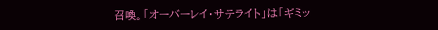召喚。「オーバーレイ・サテライト」は「ギミッ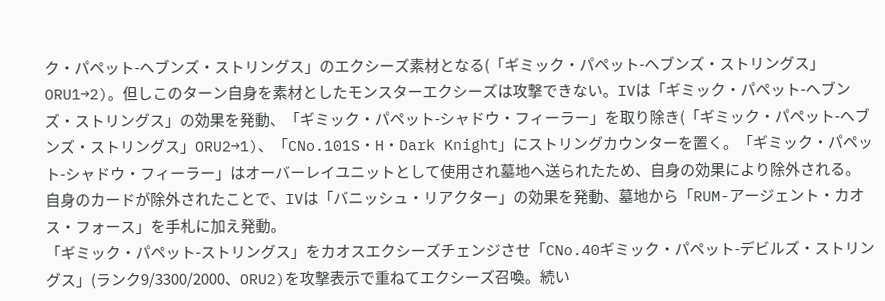ク・パペット-ヘブンズ・ストリングス」のエクシーズ素材となる(「ギミック・パペット-ヘブンズ・ストリングス」ORU1→2)。但しこのターン自身を素材としたモンスターエクシーズは攻撃できない。IVは「ギミック・パペット-ヘブンズ・ストリングス」の効果を発動、「ギミック・パペット-シャドウ・フィーラー」を取り除き(「ギミック・パペット-ヘブンズ・ストリングス」ORU2→1)、「CNo.101S・H・Dark Knight」にストリングカウンターを置く。「ギミック・パペット-シャドウ・フィーラー」はオーバーレイユニットとして使用され墓地へ送られたため、自身の効果により除外される。自身のカードが除外されたことで、IVは「バニッシュ・リアクター」の効果を発動、墓地から「RUM-アージェント・カオス・フォース」を手札に加え発動。
「ギミック・パペット-ストリングス」をカオスエクシーズチェンジさせ「CNo.40ギミック・パペット-デビルズ・ストリングス」(ランク9/3300/2000、ORU2)を攻撃表示で重ねてエクシーズ召喚。続い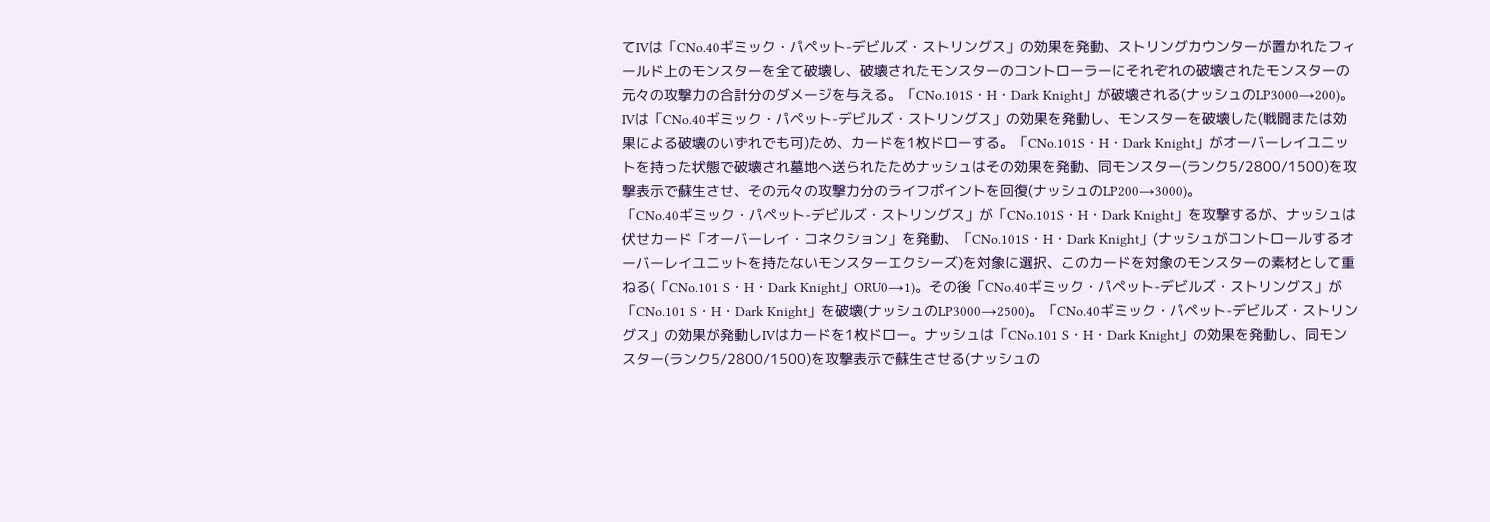てIVは「CNo.40ギミック・パペット-デビルズ・ストリングス」の効果を発動、ストリングカウンターが置かれたフィールド上のモンスターを全て破壊し、破壊されたモンスターのコントローラーにそれぞれの破壊されたモンスターの元々の攻撃力の合計分のダメージを与える。「CNo.101S・H・Dark Knight」が破壊される(ナッシュのLP3000→200)。IVは「CNo.40ギミック・パペット-デビルズ・ストリングス」の効果を発動し、モンスターを破壊した(戦闘または効果による破壊のいずれでも可)ため、カードを1枚ドローする。「CNo.101S・H・Dark Knight」がオーバーレイユニットを持った状態で破壊され墓地へ送られたためナッシュはその効果を発動、同モンスター(ランク5/2800/1500)を攻撃表示で蘇生させ、その元々の攻撃力分のライフポイントを回復(ナッシュのLP200→3000)。
「CNo.40ギミック・パペット-デビルズ・ストリングス」が「CNo.101S・H・Dark Knight」を攻撃するが、ナッシュは伏せカード「オーバーレイ・コネクション」を発動、「CNo.101S・H・Dark Knight」(ナッシュがコントロールするオーバーレイユニットを持たないモンスターエクシーズ)を対象に選択、このカードを対象のモンスターの素材として重ねる(「CNo.101 S・H・Dark Knight」ORU0→1)。その後「CNo.40ギミック・パペット-デビルズ・ストリングス」が「CNo.101 S・H・Dark Knight」を破壊(ナッシュのLP3000→2500)。「CNo.40ギミック・パペット-デビルズ・ストリングス」の効果が発動しIVはカードを1枚ドロー。ナッシュは「CNo.101 S・H・Dark Knight」の効果を発動し、同モンスター(ランク5/2800/1500)を攻撃表示で蘇生させる(ナッシュの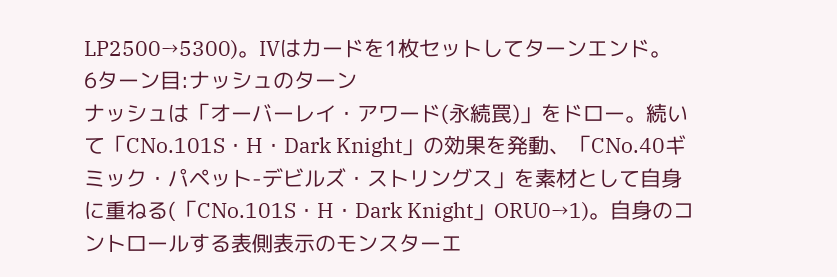LP2500→5300)。IVはカードを1枚セットしてターンエンド。
6ターン目:ナッシュのターン
ナッシュは「オーバーレイ・アワード(永続罠)」をドロー。続いて「CNo.101S・H・Dark Knight」の効果を発動、「CNo.40ギミック・パペット-デビルズ・ストリングス」を素材として自身に重ねる(「CNo.101S・H・Dark Knight」ORU0→1)。自身のコントロールする表側表示のモンスターエ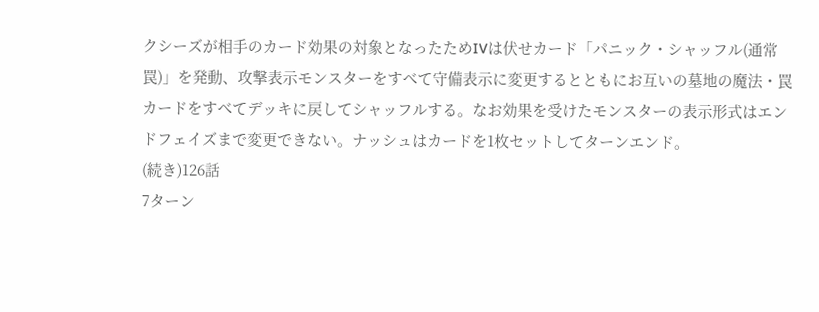クシーズが相手のカード効果の対象となったためIVは伏せカード「パニック・シャッフル(通常罠)」を発動、攻撃表示モンスターをすべて守備表示に変更するとともにお互いの墓地の魔法・罠カードをすべてデッキに戻してシャッフルする。なお効果を受けたモンスターの表示形式はエンドフェイズまで変更できない。ナッシュはカードを1枚セットしてターンエンド。
(続き)126話
7ターン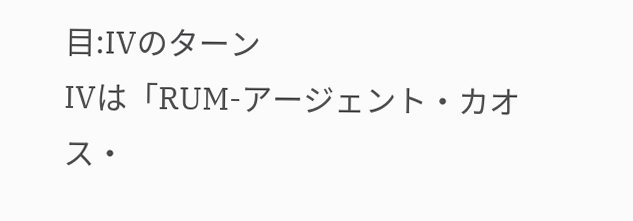目:IVのターン
IVは「RUM-アージェント・カオス・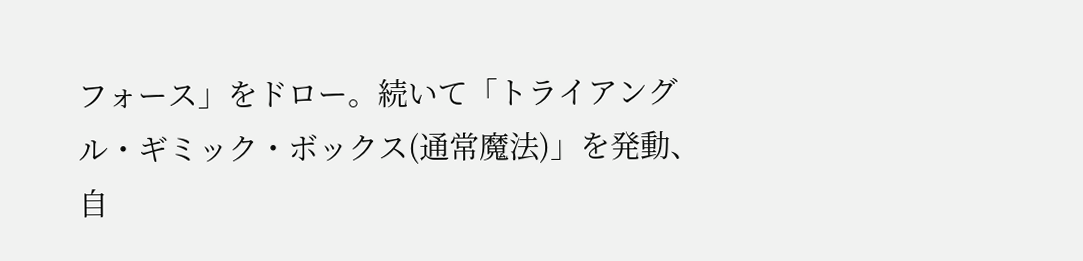フォース」をドロー。続いて「トライアングル・ギミック・ボックス(通常魔法)」を発動、自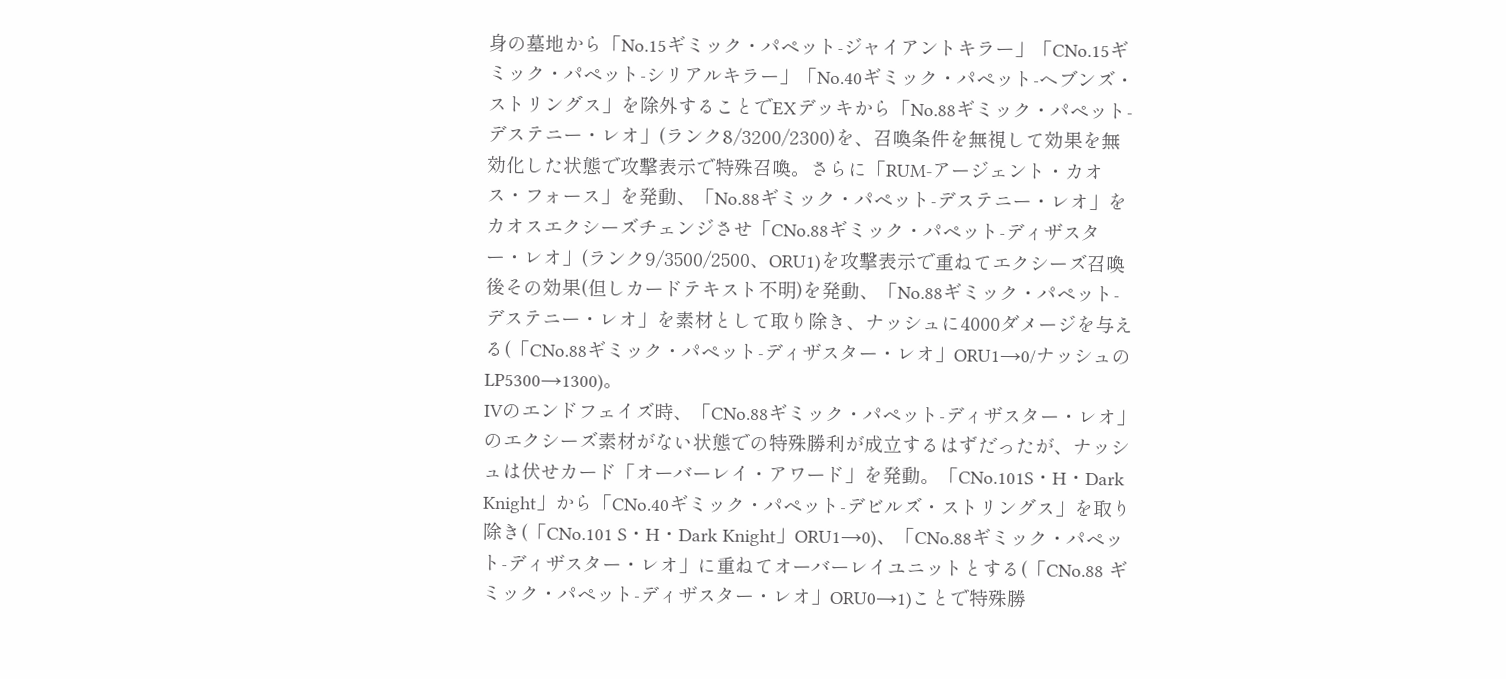身の墓地から「No.15ギミック・パペット-ジャイアントキラー」「CNo.15ギミック・パペット-シリアルキラー」「No.40ギミック・パペット-ヘブンズ・ストリングス」を除外することでEXデッキから「No.88ギミック・パペット-デステニー・レオ」(ランク8/3200/2300)を、召喚条件を無視して効果を無効化した状態で攻撃表示で特殊召喚。さらに「RUM-アージェント・カオス・フォース」を発動、「No.88ギミック・パペット-デステニー・レオ」をカオスエクシーズチェンジさせ「CNo.88ギミック・パペット-ディザスター・レオ」(ランク9/3500/2500、ORU1)を攻撃表示で重ねてエクシーズ召喚後その効果(但しカードテキスト不明)を発動、「No.88ギミック・パペット-デステニー・レオ」を素材として取り除き、ナッシュに4000ダメージを与える(「CNo.88ギミック・パペット-ディザスター・レオ」ORU1→0/ナッシュのLP5300→1300)。
IVのエンドフェイズ時、「CNo.88ギミック・パペット-ディザスター・レオ」のエクシーズ素材がない状態での特殊勝利が成立するはずだったが、ナッシュは伏せカード「オーバーレイ・アワード」を発動。「CNo.101S・H・Dark Knight」から「CNo.40ギミック・パペット-デビルズ・ストリングス」を取り除き(「CNo.101 S・H・Dark Knight」ORU1→0)、「CNo.88ギミック・パペット-ディザスター・レオ」に重ねてオーバーレイユニットとする(「CNo.88 ギミック・パペット-ディザスター・レオ」ORU0→1)ことで特殊勝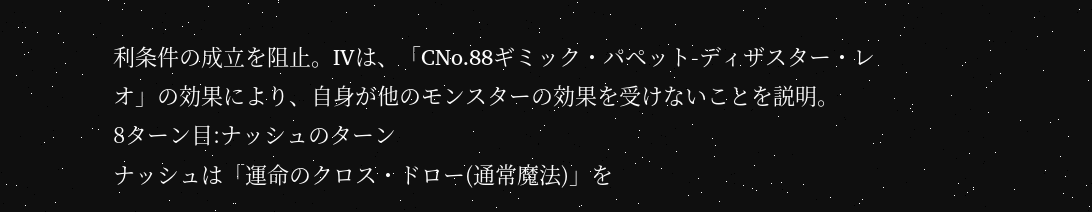利条件の成立を阻止。IVは、「CNo.88ギミック・パペット-ディザスター・レオ」の効果により、自身が他のモンスターの効果を受けないことを説明。
8ターン目:ナッシュのターン
ナッシュは「運命のクロス・ドロー(通常魔法)」を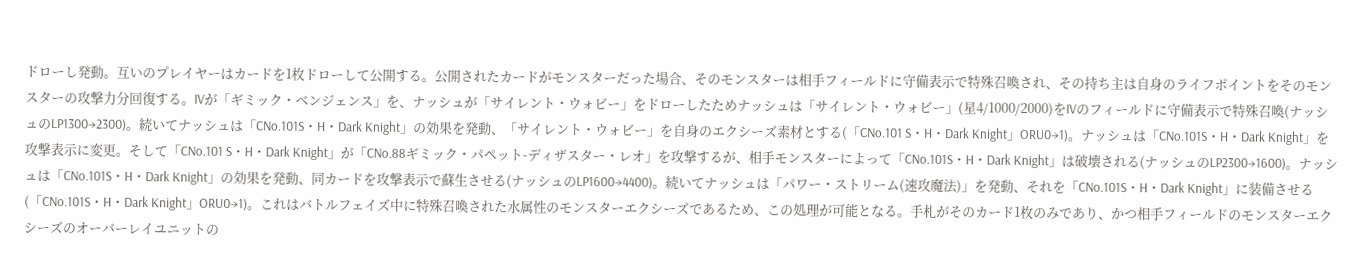ドローし発動。互いのプレイヤーはカードを1枚ドローして公開する。公開されたカードがモンスターだった場合、そのモンスターは相手フィールドに守備表示で特殊召喚され、その持ち主は自身のライフポイントをそのモンスターの攻撃力分回復する。IVが「ギミック・ベンジェンス」を、ナッシュが「サイレント・ウォビー」をドローしたためナッシュは「サイレント・ウォビー」(星4/1000/2000)をIVのフィールドに守備表示で特殊召喚(ナッシュのLP1300→2300)。続いてナッシュは「CNo.101S・H・Dark Knight」の効果を発動、「サイレント・ウォビー」を自身のエクシーズ素材とする(「CNo.101 S・H・Dark Knight」ORU0→1)。ナッシュは「CNo.101S・H・Dark Knight」を攻撃表示に変更。そして「CNo.101 S・H・Dark Knight」が「CNo.88ギミック・パペット-ディザスター・レオ」を攻撃するが、相手モンスターによって「CNo.101S・H・Dark Knight」は破壊される(ナッシュのLP2300→1600)。ナッシュは「CNo.101S・H・Dark Knight」の効果を発動、同カードを攻撃表示で蘇生させる(ナッシュのLP1600→4400)。続いてナッシュは「パワー・ストリーム(速攻魔法)」を発動、それを「CNo.101S・H・Dark Knight」に装備させる(「CNo.101S・H・Dark Knight」ORU0→1)。これはバトルフェイズ中に特殊召喚された水属性のモンスターエクシーズであるため、この処理が可能となる。手札がそのカード1枚のみであり、かつ相手フィールドのモンスターエクシーズのオーバーレイユニットの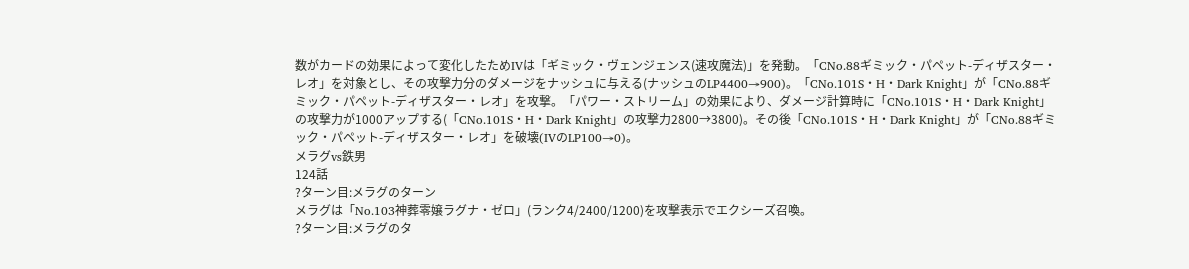数がカードの効果によって変化したためIVは「ギミック・ヴェンジェンス(速攻魔法)」を発動。「CNo.88ギミック・パペット-ディザスター・レオ」を対象とし、その攻撃力分のダメージをナッシュに与える(ナッシュのLP4400→900)。「CNo.101S・H・Dark Knight」が「CNo.88ギミック・パペット-ディザスター・レオ」を攻撃。「パワー・ストリーム」の効果により、ダメージ計算時に「CNo.101S・H・Dark Knight」の攻撃力が1000アップする(「CNo.101S・H・Dark Knight」の攻撃力2800→3800)。その後「CNo.101S・H・Dark Knight」が「CNo.88ギミック・パペット-ディザスター・レオ」を破壊(IVのLP100→0)。
メラグvs鉄男
124話
?ターン目:メラグのターン
メラグは「No.103神葬零嬢ラグナ・ゼロ」(ランク4/2400/1200)を攻撃表示でエクシーズ召喚。
?ターン目:メラグのタ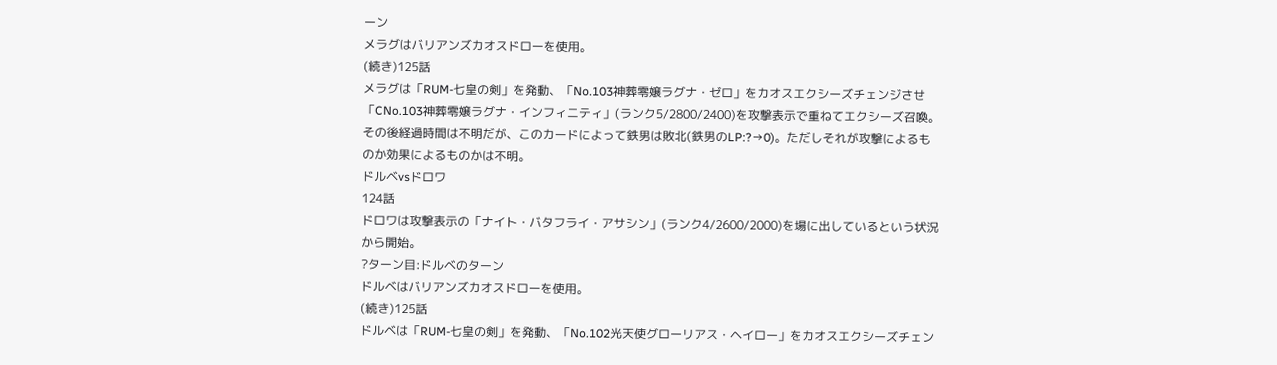ーン
メラグはバリアンズカオスドローを使用。
(続き)125話
メラグは「RUM-七皇の剣」を発動、「No.103神葬零嬢ラグナ・ゼロ」をカオスエクシーズチェンジさせ「CNo.103神葬零嬢ラグナ・インフィニティ」(ランク5/2800/2400)を攻撃表示で重ねてエクシーズ召喚。
その後経過時間は不明だが、このカードによって鉄男は敗北(鉄男のLP:?→0)。ただしそれが攻撃によるものか効果によるものかは不明。
ドルベvsドロワ
124話
ドロワは攻撃表示の「ナイト・バタフライ・アサシン」(ランク4/2600/2000)を場に出しているという状況から開始。
?ターン目:ドルベのターン
ドルベはバリアンズカオスドローを使用。
(続き)125話
ドルベは「RUM-七皇の剣」を発動、「No.102光天使グローリアス・ヘイロー」をカオスエクシーズチェン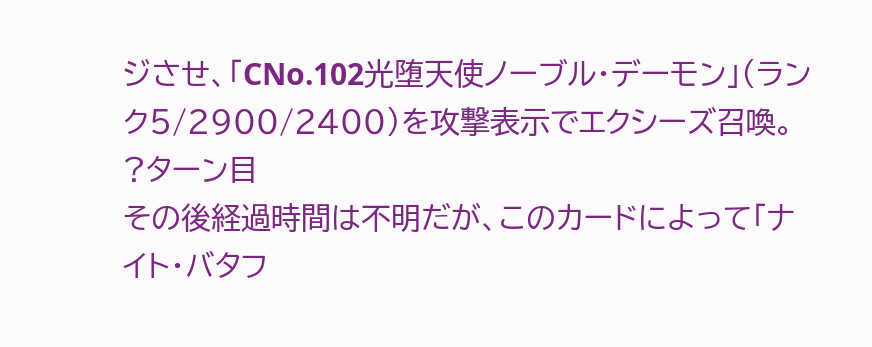ジさせ、「CNo.102光堕天使ノーブル・デーモン」(ランク5/2900/2400)を攻撃表示でエクシーズ召喚。
?ターン目
その後経過時間は不明だが、このカードによって「ナイト・バタフ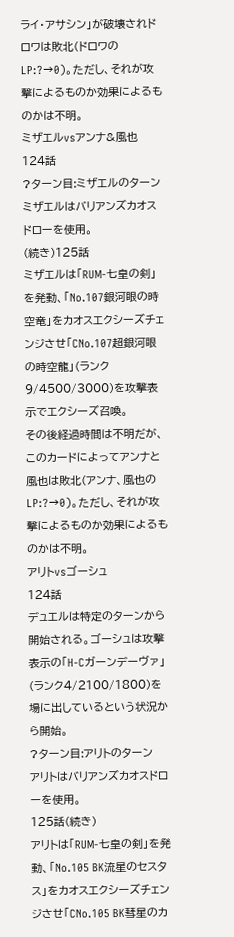ライ・アサシン」が破壊されドロワは敗北(ドロワのLP:?→0)。ただし、それが攻撃によるものか効果によるものかは不明。
ミザエルvsアンナ&風也
124話
?ターン目:ミザエルのターン
ミザエルはバリアンズカオスドローを使用。
(続き)125話
ミザエルは「RUM-七皇の剣」を発動、「No.107銀河眼の時空竜」をカオスエクシーズチェンジさせ「CNo.107超銀河眼の時空龍」(ランク9/4500/3000)を攻撃表示でエクシーズ召喚。
その後経過時間は不明だが、このカードによってアンナと風也は敗北(アンナ、風也のLP:?→0)。ただし、それが攻撃によるものか効果によるものかは不明。
アリトvsゴーシュ
124話
デュエルは特定のターンから開始される。ゴーシュは攻撃表示の「H-Cガーンデーヴァ」(ランク4/2100/1800)を場に出しているという状況から開始。
?ターン目:アリトのターン
アリトはバリアンズカオスドローを使用。
125話(続き)
アリトは「RUM-七皇の剣」を発動、「No.105 BK流星のセスタス」をカオスエクシーズチェンジさせ「CNo.105 BK彗星のカ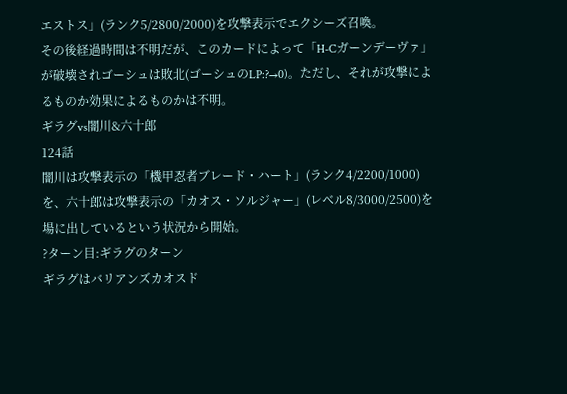エストス」(ランク5/2800/2000)を攻撃表示でエクシーズ召喚。
その後経過時間は不明だが、このカードによって「H-Cガーンデーヴァ」が破壊されゴーシュは敗北(ゴーシュのLP:?→0)。ただし、それが攻撃によるものか効果によるものかは不明。
ギラグvs闇川&六十郎
124話
闇川は攻撃表示の「機甲忍者ブレード・ハート」(ランク4/2200/1000)を、六十郎は攻撃表示の「カオス・ソルジャー」(レベル8/3000/2500)を場に出しているという状況から開始。
?ターン目:ギラグのターン
ギラグはバリアンズカオスド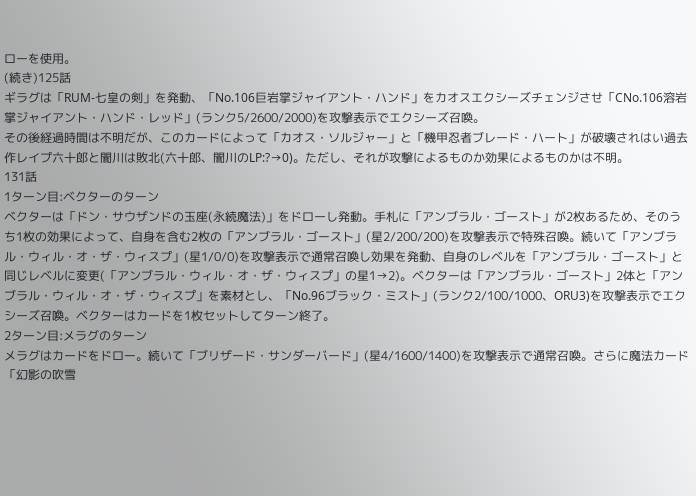ローを使用。
(続き)125話
ギラグは「RUM-七皇の剣」を発動、「No.106巨岩掌ジャイアント・ハンド」をカオスエクシーズチェンジさせ「CNo.106溶岩掌ジャイアント・ハンド・レッド」(ランク5/2600/2000)を攻撃表示でエクシーズ召喚。
その後経過時間は不明だが、このカードによって「カオス・ソルジャー」と「機甲忍者ブレード・ハート」が破壊されはい過去作レイプ六十郎と闇川は敗北(六十郎、闇川のLP:?→0)。ただし、それが攻撃によるものか効果によるものかは不明。
131話
1ターン目:ベクターのターン
ベクターは「ドン・サウザンドの玉座(永続魔法)」をドローし発動。手札に「アンブラル・ゴースト」が2枚あるため、そのうち1枚の効果によって、自身を含む2枚の「アンブラル・ゴースト」(星2/200/200)を攻撃表示で特殊召喚。続いて「アンブラル・ウィル・オ・ザ・ウィスプ」(星1/0/0)を攻撃表示で通常召喚し効果を発動、自身のレベルを「アンブラル・ゴースト」と同じレベルに変更(「アンブラル・ウィル・オ・ザ・ウィスプ」の星1→2)。ベクターは「アンブラル・ゴースト」2体と「アンブラル・ウィル・オ・ザ・ウィスプ」を素材とし、「No.96ブラック・ミスト」(ランク2/100/1000、ORU3)を攻撃表示でエクシーズ召喚。ベクターはカードを1枚セットしてターン終了。
2ターン目:メラグのターン
メラグはカードをドロー。続いて「ブリザード・サンダーバード」(星4/1600/1400)を攻撃表示で通常召喚。さらに魔法カード「幻影の吹雪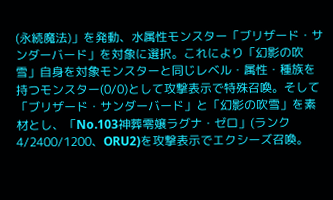(永続魔法)」を発動、水属性モンスター「ブリザード・サンダーバード」を対象に選択。これにより「幻影の吹雪」自身を対象モンスターと同じレベル・属性・種族を持つモンスター(0/0)として攻撃表示で特殊召喚。そして「ブリザード・サンダーバード」と「幻影の吹雪」を素材とし、「No.103神葬零嬢ラグナ・ゼロ」(ランク4/2400/1200、ORU2)を攻撃表示でエクシーズ召喚。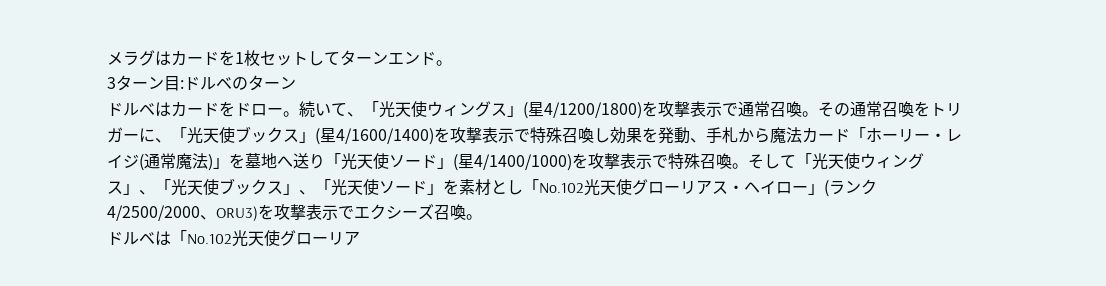メラグはカードを1枚セットしてターンエンド。
3ターン目:ドルベのターン
ドルベはカードをドロー。続いて、「光天使ウィングス」(星4/1200/1800)を攻撃表示で通常召喚。その通常召喚をトリガーに、「光天使ブックス」(星4/1600/1400)を攻撃表示で特殊召喚し効果を発動、手札から魔法カード「ホーリー・レイジ(通常魔法)」を墓地へ送り「光天使ソード」(星4/1400/1000)を攻撃表示で特殊召喚。そして「光天使ウィングス」、「光天使ブックス」、「光天使ソード」を素材とし「No.102光天使グローリアス・ヘイロー」(ランク4/2500/2000、ORU3)を攻撃表示でエクシーズ召喚。
ドルベは「No.102光天使グローリア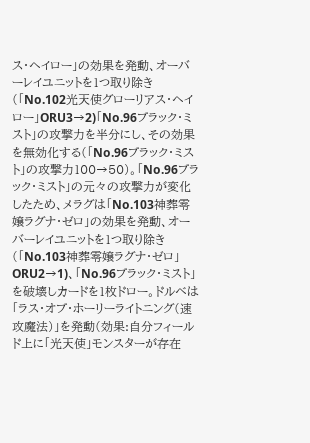ス・ヘイロー」の効果を発動、オーバーレイユニットを1つ取り除き(「No.102光天使グローリアス・ヘイロー」ORU3→2)「No.96ブラック・ミスト」の攻撃力を半分にし、その効果を無効化する(「No.96ブラック・ミスト」の攻撃力100→50)。「No.96ブラック・ミスト」の元々の攻撃力が変化したため、メラグは「No.103神葬零嬢ラグナ・ゼロ」の効果を発動、オーバーレイユニットを1つ取り除き(「No.103神葬零嬢ラグナ・ゼロ」ORU2→1)、「No.96ブラック・ミスト」を破壊しカードを1枚ドロー。ドルベは「ラス・オブ・ホーリーライトニング(速攻魔法)」を発動(効果:自分フィールド上に「光天使」モンスターが存在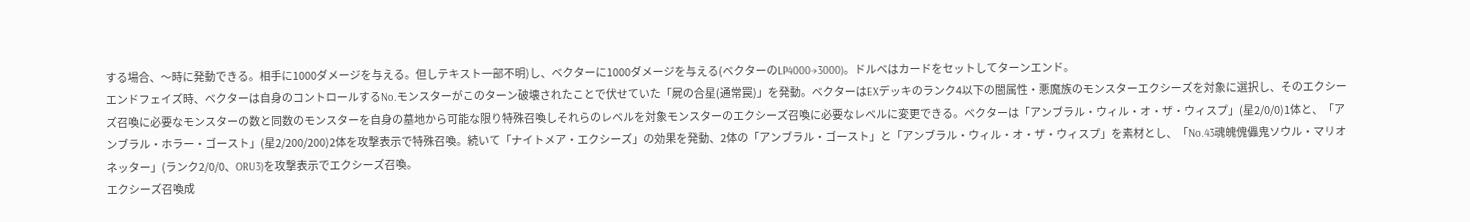する場合、〜時に発動できる。相手に1000ダメージを与える。但しテキスト一部不明)し、ベクターに1000ダメージを与える(ベクターのLP4000→3000)。ドルベはカードをセットしてターンエンド。
エンドフェイズ時、ベクターは自身のコントロールするNo.モンスターがこのターン破壊されたことで伏せていた「屍の合星(通常罠)」を発動。ベクターはEXデッキのランク4以下の闇属性・悪魔族のモンスターエクシーズを対象に選択し、そのエクシーズ召喚に必要なモンスターの数と同数のモンスターを自身の墓地から可能な限り特殊召喚しそれらのレベルを対象モンスターのエクシーズ召喚に必要なレベルに変更できる。ベクターは「アンブラル・ウィル・オ・ザ・ウィスプ」(星2/0/0)1体と、「アンブラル・ホラー・ゴースト」(星2/200/200)2体を攻撃表示で特殊召喚。続いて「ナイトメア・エクシーズ」の効果を発動、2体の「アンブラル・ゴースト」と「アンブラル・ウィル・オ・ザ・ウィスプ」を素材とし、「No.43魂魄傀儡鬼ソウル・マリオネッター」(ランク2/0/0、ORU3)を攻撃表示でエクシーズ召喚。
エクシーズ召喚成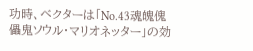功時、ベクターは「No.43魂魄傀儡鬼ソウル・マリオネッター」の効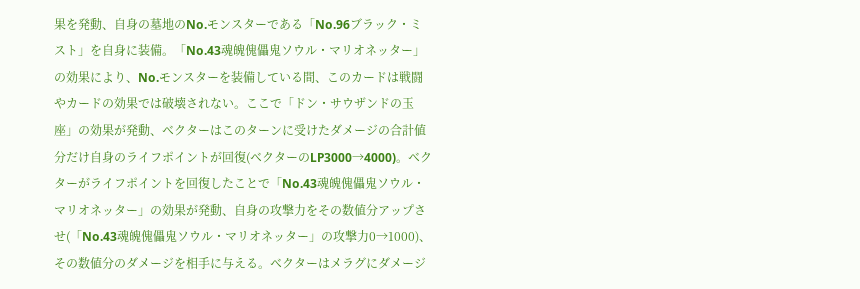果を発動、自身の墓地のNo.モンスターである「No.96ブラック・ミスト」を自身に装備。「No.43魂魄傀儡鬼ソウル・マリオネッター」の効果により、No.モンスターを装備している間、このカードは戦闘やカードの効果では破壊されない。ここで「ドン・サウザンドの玉座」の効果が発動、ベクターはこのターンに受けたダメージの合計値分だけ自身のライフポイントが回復(ベクターのLP3000→4000)。ベクターがライフポイントを回復したことで「No.43魂魄傀儡鬼ソウル・マリオネッター」の効果が発動、自身の攻撃力をその数値分アップさせ(「No.43魂魄傀儡鬼ソウル・マリオネッター」の攻撃力0→1000)、その数値分のダメージを相手に与える。ベクターはメラグにダメージ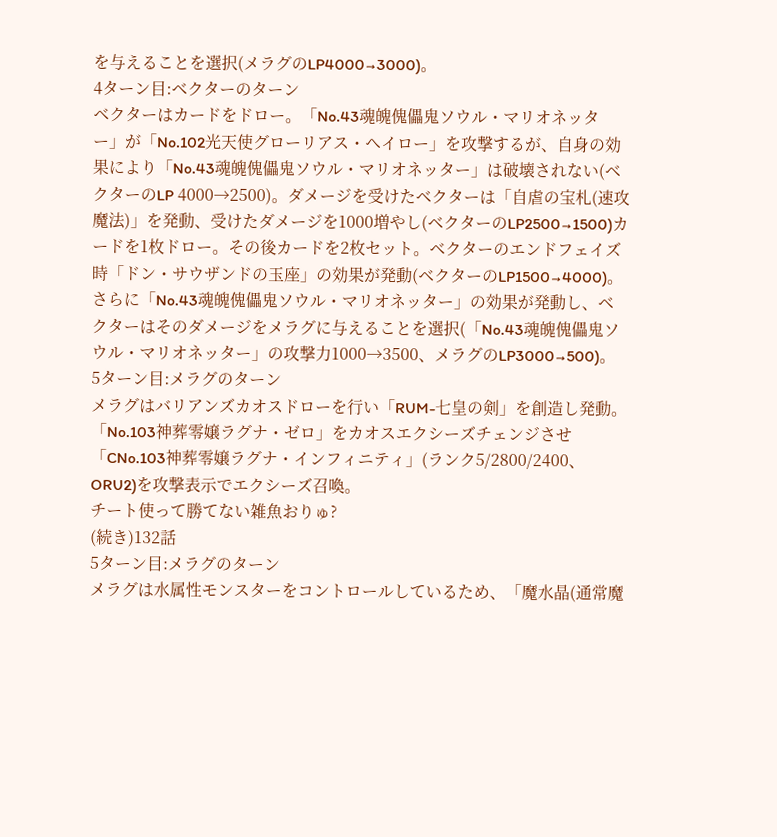を与えることを選択(メラグのLP4000→3000)。
4ターン目:ベクターのターン
ベクターはカードをドロー。「No.43魂魄傀儡鬼ソウル・マリオネッター」が「No.102光天使グローリアス・ヘイロー」を攻撃するが、自身の効果により「No.43魂魄傀儡鬼ソウル・マリオネッター」は破壊されない(ベクターのLP 4000→2500)。ダメージを受けたベクターは「自虐の宝札(速攻魔法)」を発動、受けたダメージを1000増やし(ベクターのLP2500→1500)カードを1枚ドロー。その後カードを2枚セット。ベクターのエンドフェイズ時「ドン・サウザンドの玉座」の効果が発動(ベクターのLP1500→4000)。さらに「No.43魂魄傀儡鬼ソウル・マリオネッター」の効果が発動し、ベクターはそのダメージをメラグに与えることを選択(「No.43魂魄傀儡鬼ソウル・マリオネッター」の攻撃力1000→3500、メラグのLP3000→500)。
5ターン目:メラグのターン
メラグはバリアンズカオスドローを行い「RUM-七皇の剣」を創造し発動。「No.103神葬零嬢ラグナ・ゼロ」をカオスエクシーズチェンジさせ「CNo.103神葬零嬢ラグナ・インフィニティ」(ランク5/2800/2400、ORU2)を攻撃表示でエクシーズ召喚。
チート使って勝てない雑魚おりゅ?
(続き)132話
5ターン目:メラグのターン
メラグは水属性モンスターをコントロールしているため、「魔水晶(通常魔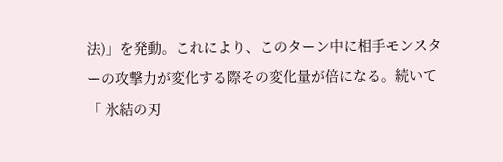法)」を発動。これにより、このターン中に相手モンスターの攻撃力が変化する際その変化量が倍になる。続いて「 氷結の刃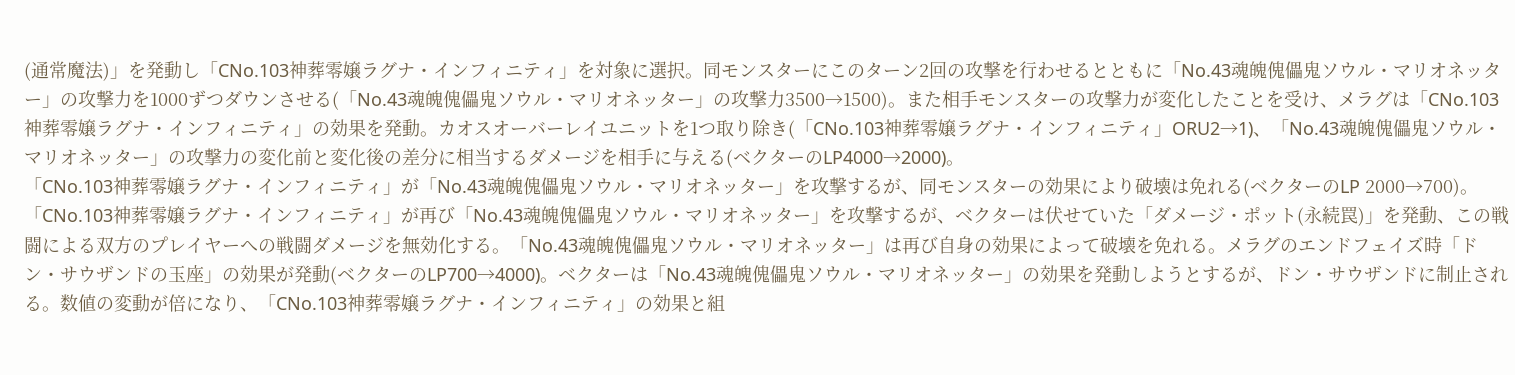(通常魔法)」を発動し「CNo.103神葬零嬢ラグナ・インフィニティ」を対象に選択。同モンスターにこのターン2回の攻撃を行わせるとともに「No.43魂魄傀儡鬼ソウル・マリオネッター」の攻撃力を1000ずつダウンさせる(「No.43魂魄傀儡鬼ソウル・マリオネッター」の攻撃力3500→1500)。また相手モンスターの攻撃力が変化したことを受け、メラグは「CNo.103神葬零嬢ラグナ・インフィニティ」の効果を発動。カオスオーバーレイユニットを1つ取り除き(「CNo.103神葬零嬢ラグナ・インフィニティ」ORU2→1)、「No.43魂魄傀儡鬼ソウル・マリオネッター」の攻撃力の変化前と変化後の差分に相当するダメージを相手に与える(ベクターのLP4000→2000)。
「CNo.103神葬零嬢ラグナ・インフィニティ」が「No.43魂魄傀儡鬼ソウル・マリオネッター」を攻撃するが、同モンスターの効果により破壊は免れる(ベクターのLP 2000→700)。「CNo.103神葬零嬢ラグナ・インフィニティ」が再び「No.43魂魄傀儡鬼ソウル・マリオネッター」を攻撃するが、ベクターは伏せていた「ダメージ・ポット(永続罠)」を発動、この戦闘による双方のプレイヤーへの戦闘ダメージを無効化する。「No.43魂魄傀儡鬼ソウル・マリオネッター」は再び自身の効果によって破壊を免れる。メラグのエンドフェイズ時「ドン・サウザンドの玉座」の効果が発動(ベクターのLP700→4000)。ベクターは「No.43魂魄傀儡鬼ソウル・マリオネッター」の効果を発動しようとするが、ドン・サウザンドに制止される。数値の変動が倍になり、「CNo.103神葬零嬢ラグナ・インフィニティ」の効果と組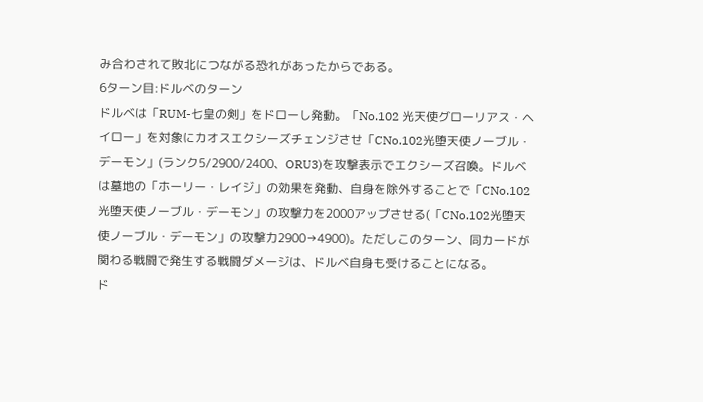み合わされて敗北につながる恐れがあったからである。
6ターン目:ドルベのターン
ドルベは「RUM-七皇の剣」をドローし発動。「No.102 光天使グローリアス・ヘイロー」を対象にカオスエクシーズチェンジさせ「CNo.102光堕天使ノーブル・デーモン」(ランク5/2900/2400、ORU3)を攻撃表示でエクシーズ召喚。ドルベは墓地の「ホーリー・レイジ」の効果を発動、自身を除外することで「CNo.102光堕天使ノーブル・デーモン」の攻撃力を2000アップさせる(「CNo.102光堕天使ノーブル・デーモン」の攻撃力2900→4900)。ただしこのターン、同カードが関わる戦闘で発生する戦闘ダメージは、ドルベ自身も受けることになる。
ド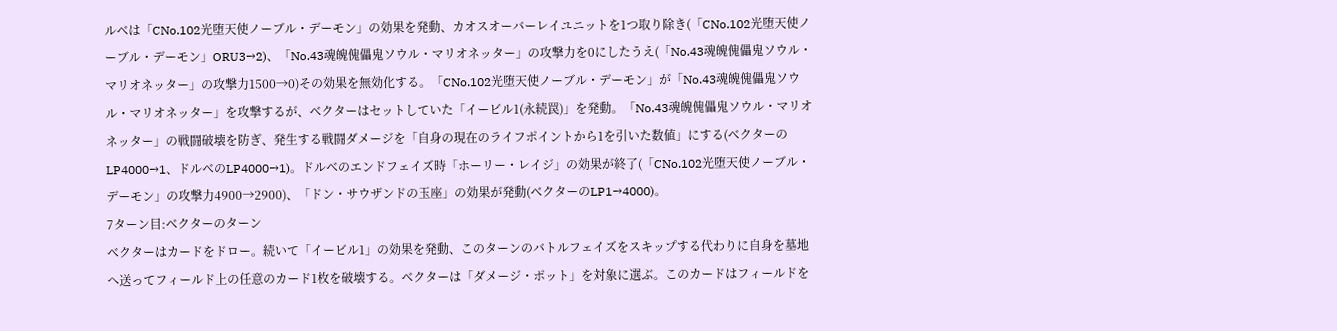ルベは「CNo.102光堕天使ノーブル・デーモン」の効果を発動、カオスオーバーレイユニットを1つ取り除き(「CNo.102光堕天使ノーブル・デーモン」ORU3→2)、「No.43魂魄傀儡鬼ソウル・マリオネッター」の攻撃力を0にしたうえ(「No.43魂魄傀儡鬼ソウル・マリオネッター」の攻撃力1500→0)その効果を無効化する。「CNo.102光堕天使ノーブル・デーモン」が「No.43魂魄傀儡鬼ソウル・マリオネッター」を攻撃するが、ベクターはセットしていた「イービル1(永続罠)」を発動。「No.43魂魄傀儡鬼ソウル・マリオネッター」の戦闘破壊を防ぎ、発生する戦闘ダメージを「自身の現在のライフポイントから1を引いた数値」にする(ベクターのLP4000→1、ドルベのLP4000→1)。ドルベのエンドフェイズ時「ホーリー・レイジ」の効果が終了(「CNo.102光堕天使ノーブル・デーモン」の攻撃力4900→2900)、「ドン・サウザンドの玉座」の効果が発動(ベクターのLP1→4000)。
7ターン目:ベクターのターン
ベクターはカードをドロー。続いて「イービル1」の効果を発動、このターンのバトルフェイズをスキップする代わりに自身を墓地へ送ってフィールド上の任意のカード1枚を破壊する。ベクターは「ダメージ・ポット」を対象に選ぶ。このカードはフィールドを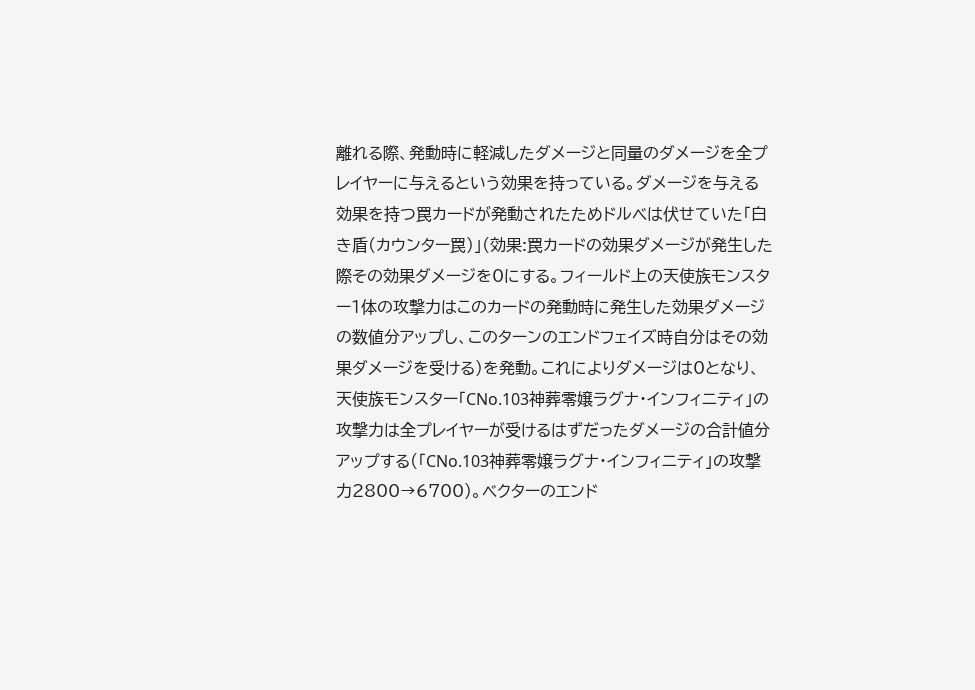離れる際、発動時に軽減したダメージと同量のダメージを全プレイヤーに与えるという効果を持っている。ダメージを与える効果を持つ罠カードが発動されたためドルベは伏せていた「白き盾(カウンター罠)」(効果:罠カードの効果ダメージが発生した際その効果ダメージを0にする。フィールド上の天使族モンスター1体の攻撃力はこのカードの発動時に発生した効果ダメージの数値分アップし、このターンのエンドフェイズ時自分はその効果ダメージを受ける)を発動。これによりダメージは0となり、天使族モンスター「CNo.103神葬零嬢ラグナ・インフィニティ」の攻撃力は全プレイヤーが受けるはずだったダメージの合計値分アップする(「CNo.103神葬零嬢ラグナ・インフィニティ」の攻撃力2800→6700)。ベクターのエンド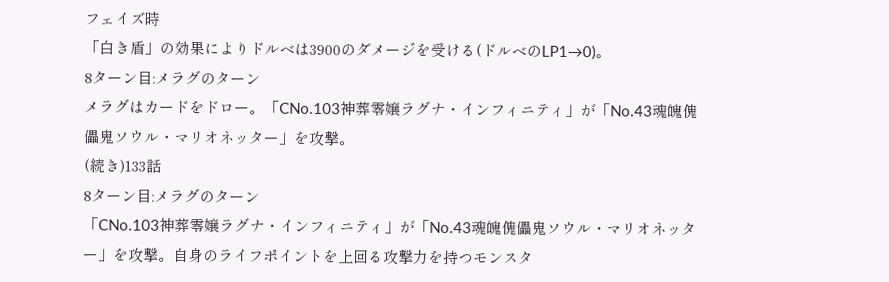フェイズ時
「白き盾」の効果によりドルベは3900のダメージを受ける(ドルベのLP1→0)。
8ターン目:メラグのターン
メラグはカードをドロー。「CNo.103神葬零嬢ラグナ・インフィニティ」が「No.43魂魄傀儡鬼ソウル・マリオネッター」を攻撃。
(続き)133話
8ターン目:メラグのターン
「CNo.103神葬零嬢ラグナ・インフィニティ」が「No.43魂魄傀儡鬼ソウル・マリオネッター」を攻撃。自身のライフポイントを上回る攻撃力を持つモンスタ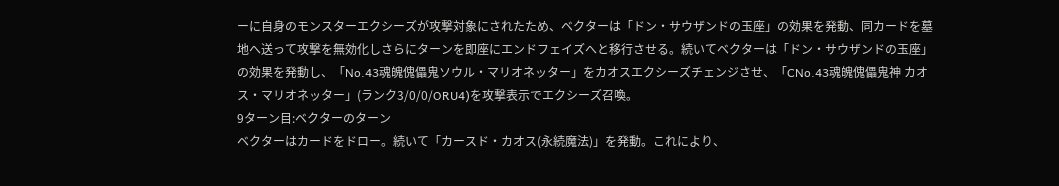ーに自身のモンスターエクシーズが攻撃対象にされたため、ベクターは「ドン・サウザンドの玉座」の効果を発動、同カードを墓地へ送って攻撃を無効化しさらにターンを即座にエンドフェイズへと移行させる。続いてベクターは「ドン・サウザンドの玉座」の効果を発動し、「No.43魂魄傀儡鬼ソウル・マリオネッター」をカオスエクシーズチェンジさせ、「CNo.43魂魄傀儡鬼神 カオス・マリオネッター」(ランク3/0/0/ORU4)を攻撃表示でエクシーズ召喚。
9ターン目:ベクターのターン
ベクターはカードをドロー。続いて「カースド・カオス(永続魔法)」を発動。これにより、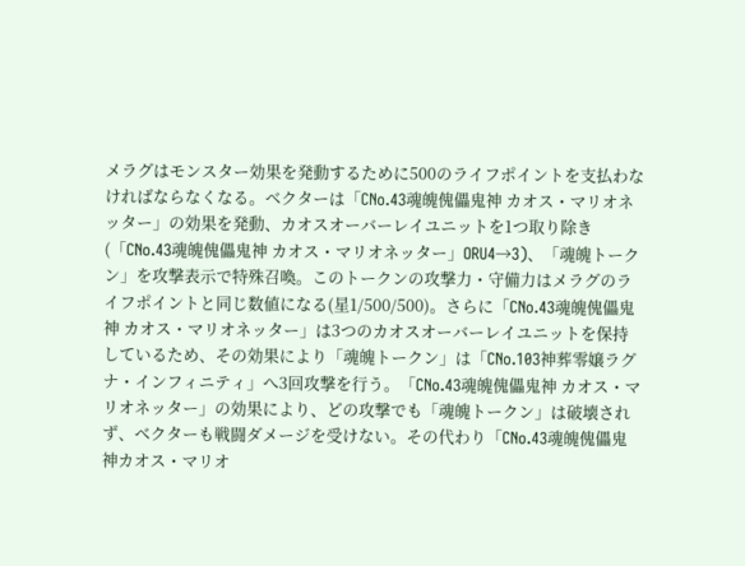メラグはモンスター効果を発動するために500のライフポイントを支払わなければならなくなる。ベクターは「CNo.43魂魄傀儡鬼神 カオス・マリオネッター」の効果を発動、カオスオーバーレイユニットを1つ取り除き(「CNo.43魂魄傀儡鬼神 カオス・マリオネッター」ORU4→3)、「魂魄トークン」を攻撃表示で特殊召喚。このトークンの攻撃力・守備力はメラグのライフポイントと同じ数値になる(星1/500/500)。さらに「CNo.43魂魄傀儡鬼神 カオス・マリオネッター」は3つのカオスオーバーレイユニットを保持しているため、その効果により「魂魄トークン」は「CNo.103神葬零嬢ラグナ・インフィニティ」へ3回攻撃を行う。「CNo.43魂魄傀儡鬼神 カオス・マリオネッター」の効果により、どの攻撃でも「魂魄トークン」は破壊されず、ベクターも戦闘ダメージを受けない。その代わり「CNo.43魂魄傀儡鬼神カオス・マリオ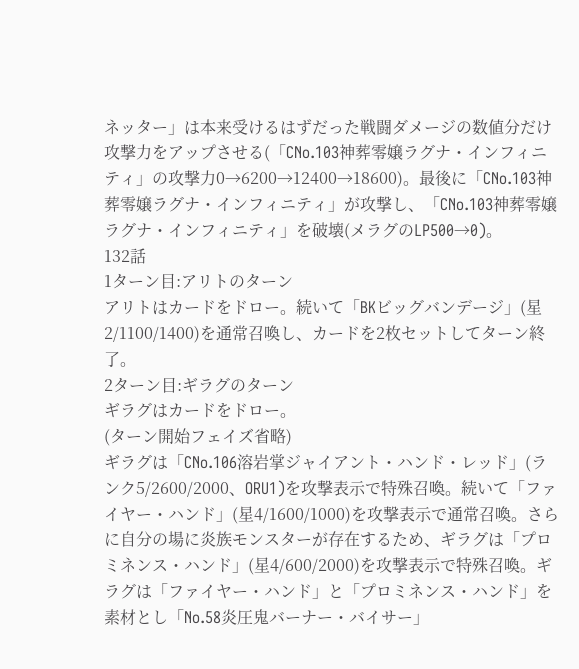ネッター」は本来受けるはずだった戦闘ダメージの数値分だけ攻撃力をアップさせる(「CNo.103神葬零嬢ラグナ・インフィニティ」の攻撃力0→6200→12400→18600)。最後に「CNo.103神葬零嬢ラグナ・インフィニティ」が攻撃し、「CNo.103神葬零嬢ラグナ・インフィニティ」を破壊(メラグのLP500→0)。
132話
1ターン目:アリトのターン
アリトはカードをドロー。続いて「BKビッグバンデージ」(星2/1100/1400)を通常召喚し、カードを2枚セットしてターン終了。
2ターン目:ギラグのターン
ギラグはカードをドロー。
(ターン開始フェイズ省略)
ギラグは「CNo.106溶岩掌ジャイアント・ハンド・レッド」(ランク5/2600/2000、ORU1)を攻撃表示で特殊召喚。続いて「ファイヤー・ハンド」(星4/1600/1000)を攻撃表示で通常召喚。さらに自分の場に炎族モンスターが存在するため、ギラグは「プロミネンス・ハンド」(星4/600/2000)を攻撃表示で特殊召喚。ギラグは「ファイヤー・ハンド」と「プロミネンス・ハンド」を素材とし「No.58炎圧鬼バーナー・バイサー」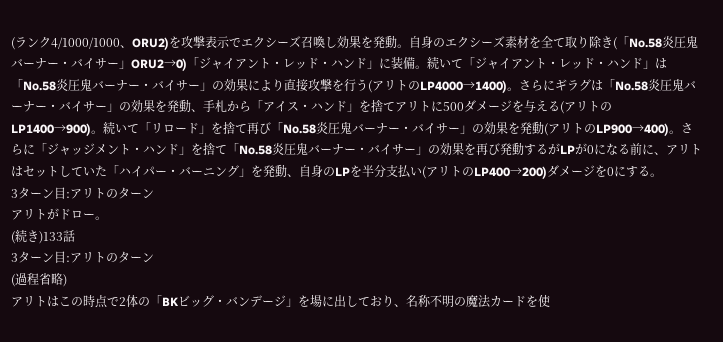(ランク4/1000/1000、ORU2)を攻撃表示でエクシーズ召喚し効果を発動。自身のエクシーズ素材を全て取り除き(「No.58炎圧鬼バーナー・バイサー」ORU2→0)「ジャイアント・レッド・ハンド」に装備。続いて「ジャイアント・レッド・ハンド」は「No.58炎圧鬼バーナー・バイサー」の効果により直接攻撃を行う(アリトのLP4000→1400)。さらにギラグは「No.58炎圧鬼バーナー・バイサー」の効果を発動、手札から「アイス・ハンド」を捨てアリトに500ダメージを与える(アリトのLP1400→900)。続いて「リロード」を捨て再び「No.58炎圧鬼バーナー・バイサー」の効果を発動(アリトのLP900→400)。さらに「ジャッジメント・ハンド」を捨て「No.58炎圧鬼バーナー・バイサー」の効果を再び発動するがLPが0になる前に、アリトはセットしていた「ハイパー・バーニング」を発動、自身のLPを半分支払い(アリトのLP400→200)ダメージを0にする。
3ターン目:アリトのターン
アリトがドロー。
(続き)133話
3ターン目:アリトのターン
(過程省略)
アリトはこの時点で2体の「BKビッグ・バンデージ」を場に出しており、名称不明の魔法カードを使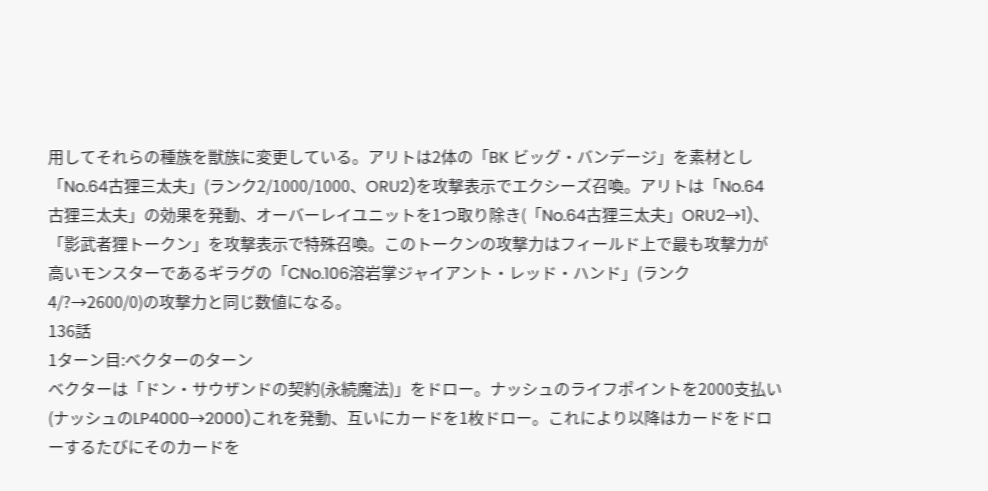用してそれらの種族を獣族に変更している。アリトは2体の「BK ビッグ・バンデージ」を素材とし「No.64古狸三太夫」(ランク2/1000/1000、ORU2)を攻撃表示でエクシーズ召喚。アリトは「No.64 古狸三太夫」の効果を発動、オーバーレイユニットを1つ取り除き(「No.64古狸三太夫」ORU2→1)、「影武者狸トークン」を攻撃表示で特殊召喚。このトークンの攻撃力はフィールド上で最も攻撃力が高いモンスターであるギラグの「CNo.106溶岩掌ジャイアント・レッド・ハンド」(ランク4/?→2600/0)の攻撃力と同じ数値になる。
136話
1ターン目:ベクターのターン
ベクターは「ドン・サウザンドの契約(永続魔法)」をドロー。ナッシュのライフポイントを2000支払い(ナッシュのLP4000→2000)これを発動、互いにカードを1枚ドロー。これにより以降はカードをドローするたびにそのカードを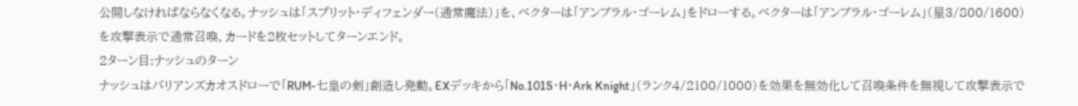公開しなければならなくなる。ナッシュは「スプリット・ディフェンダー(通常魔法)」を、ベクターは「アンブラル・ゴーレム」をドローする。ベクターは「アンブラル・ゴーレム」(星3/800/1600)を攻撃表示で通常召喚、カードを2枚セットしてターンエンド。
2ターン目:ナッシュのターン
ナッシュはバリアンズカオスドローで「RUM-七皇の剣」創造し発動。EXデッキから「No.101S・H・Ark Knight」(ランク4/2100/1000)を効果を無効化して召喚条件を無視して攻撃表示で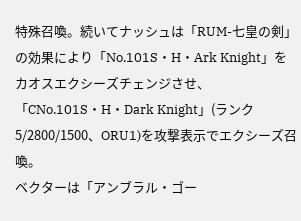特殊召喚。続いてナッシュは「RUM-七皇の剣」の効果により「No.101S・H・Ark Knight」をカオスエクシーズチェンジさせ、「CNo.101S・H・Dark Knight」(ランク5/2800/1500、ORU1)を攻撃表示でエクシーズ召喚。
ベクターは「アンブラル・ゴー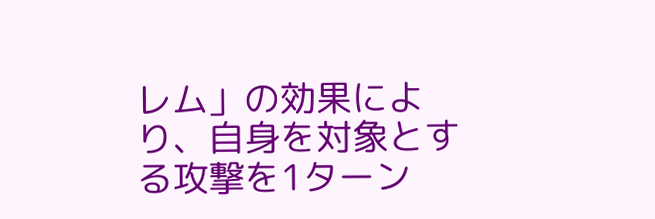レム」の効果により、自身を対象とする攻撃を1ターン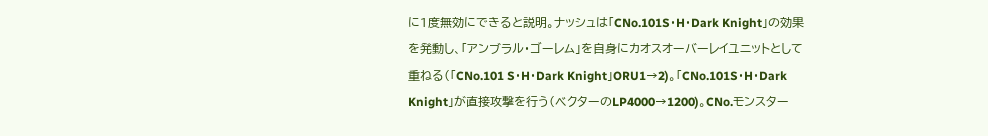に1度無効にできると説明。ナッシュは「CNo.101S・H・Dark Knight」の効果を発動し、「アンブラル・ゴーレム」を自身にカオスオーバーレイユニットとして重ねる(「CNo.101 S・H・Dark Knight」ORU1→2)。「CNo.101S・H・Dark Knight」が直接攻撃を行う(ベクターのLP4000→1200)。CNo.モンスター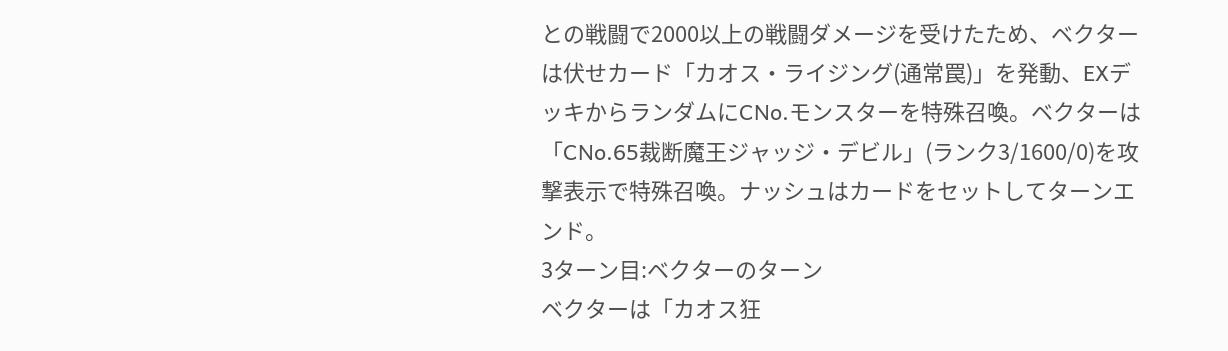との戦闘で2000以上の戦闘ダメージを受けたため、ベクターは伏せカード「カオス・ライジング(通常罠)」を発動、EXデッキからランダムにCNo.モンスターを特殊召喚。ベクターは「CNo.65裁断魔王ジャッジ・デビル」(ランク3/1600/0)を攻撃表示で特殊召喚。ナッシュはカードをセットしてターンエンド。
3ターン目:ベクターのターン
ベクターは「カオス狂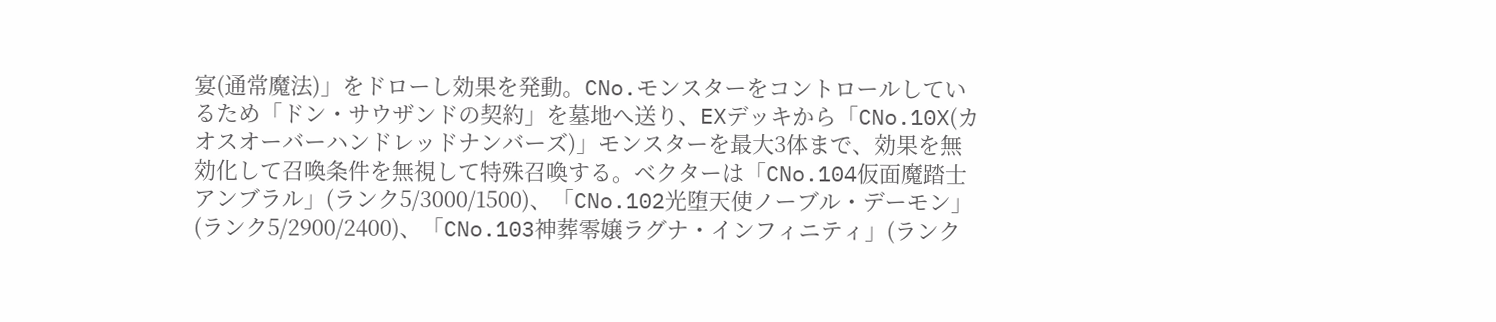宴(通常魔法)」をドローし効果を発動。CNo.モンスターをコントロールしているため「ドン・サウザンドの契約」を墓地へ送り、EXデッキから「CNo.10X(カオスオーバーハンドレッドナンバーズ)」モンスターを最大3体まで、効果を無効化して召喚条件を無視して特殊召喚する。ベクターは「CNo.104仮面魔踏士アンブラル」(ランク5/3000/1500)、「CNo.102光堕天使ノーブル・デーモン」(ランク5/2900/2400)、「CNo.103神葬零嬢ラグナ・インフィニティ」(ランク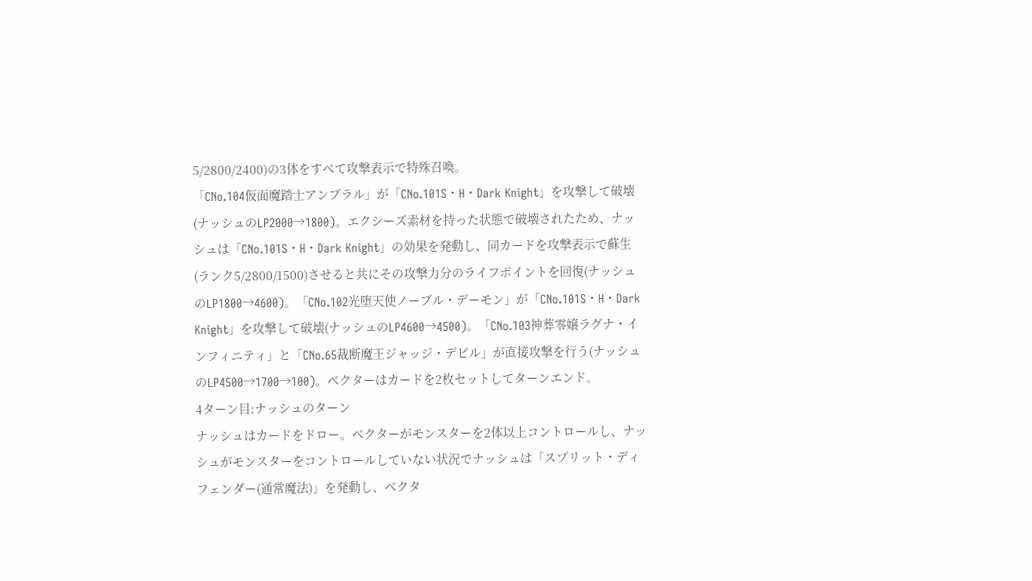5/2800/2400)の3体をすべて攻撃表示で特殊召喚。
「CNo.104仮面魔踏士アンブラル」が「CNo.101S・H・Dark Knight」を攻撃して破壊(ナッシュのLP2000→1800)。エクシーズ素材を持った状態で破壊されたため、ナッシュは「CNo.101S・H・Dark Knight」の効果を発動し、同カードを攻撃表示で蘇生(ランク5/2800/1500)させると共にその攻撃力分のライフポイントを回復(ナッシュのLP1800→4600)。「CNo.102光堕天使ノーブル・デーモン」が「CNo.101S・H・Dark Knight」を攻撃して破壊(ナッシュのLP4600→4500)。「CNo.103神葬零嬢ラグナ・インフィニティ」と「CNo.65裁断魔王ジャッジ・デビル」が直接攻撃を行う(ナッシュのLP4500→1700→100)。ベクターはカードを2枚セットしてターンエンド。
4ターン目:ナッシュのターン
ナッシュはカードをドロー。ベクターがモンスターを2体以上コントロールし、ナッシュがモンスターをコントロールしていない状況でナッシュは「スプリット・ディフェンダー(通常魔法)」を発動し、ベクタ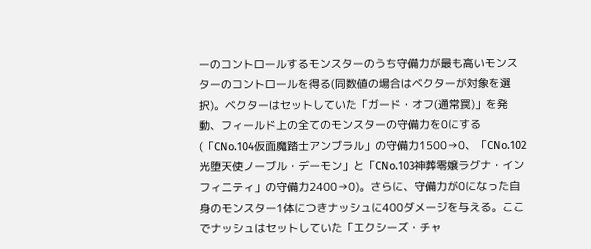ーのコントロールするモンスターのうち守備力が最も高いモンスターのコントロールを得る(同数値の場合はベクターが対象を選択)。ベクターはセットしていた「ガード・オフ(通常罠)」を発動、フィールド上の全てのモンスターの守備力を0にする(「CNo.104仮面魔踏士アンブラル」の守備力1500→0、「CNo.102光堕天使ノーブル・デーモン」と「CNo.103神葬零嬢ラグナ・インフィニティ」の守備力2400→0)。さらに、守備力が0になった自身のモンスター1体につきナッシュに400ダメージを与える。ここでナッシュはセットしていた「エクシーズ・チャ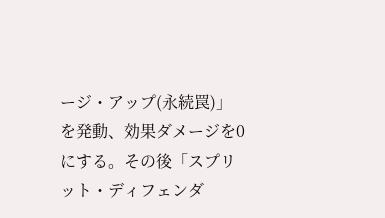ージ・アップ(永続罠)」を発動、効果ダメージを0にする。その後「スプリット・ディフェンダ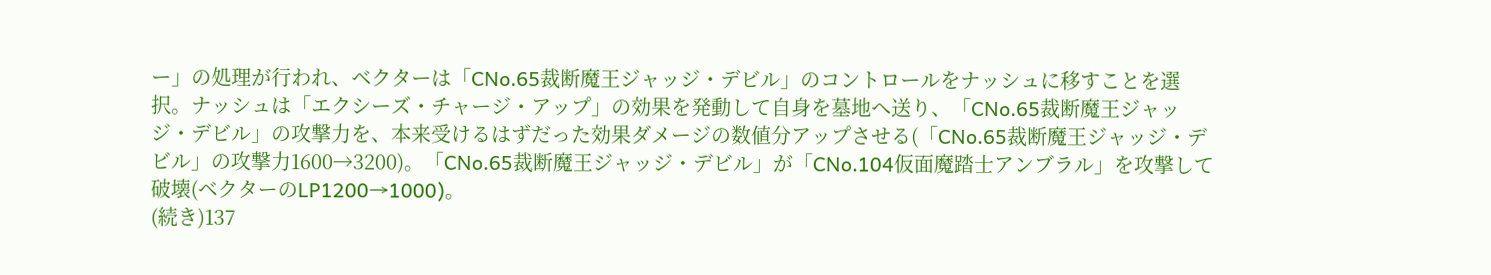ー」の処理が行われ、ベクターは「CNo.65裁断魔王ジャッジ・デビル」のコントロールをナッシュに移すことを選択。ナッシュは「エクシーズ・チャージ・アップ」の効果を発動して自身を墓地へ送り、「CNo.65裁断魔王ジャッジ・デビル」の攻撃力を、本来受けるはずだった効果ダメージの数値分アップさせる(「CNo.65裁断魔王ジャッジ・デビル」の攻撃力1600→3200)。「CNo.65裁断魔王ジャッジ・デビル」が「CNo.104仮面魔踏士アンブラル」を攻撃して破壊(ベクターのLP1200→1000)。
(続き)137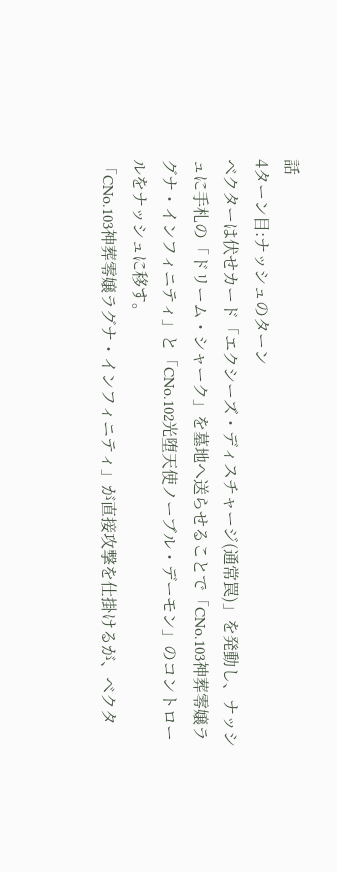話
4ターン目:ナッシュのターン
ベクターは伏せカード「エクシーズ・ディスチャージ(通常罠)」を発動し、ナッシュに手札の「ドリーム・シャーク」を墓地へ送らせることで「CNo.103神葬零嬢ラグナ・インフィニティ」と「CNo.102光堕天使ノーブル・デーモン」のコントロールをナッシュに移す。
「CNo.103神葬零嬢ラグナ・インフィニティ」が直接攻撃を仕掛けるが、ベクタ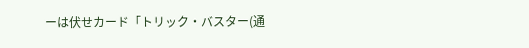ーは伏せカード「トリック・バスター(通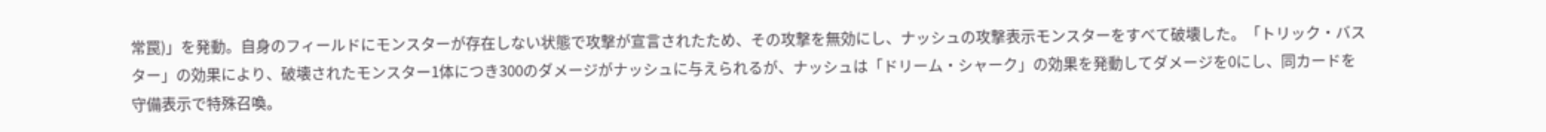常罠)」を発動。自身のフィールドにモンスターが存在しない状態で攻撃が宣言されたため、その攻撃を無効にし、ナッシュの攻撃表示モンスターをすべて破壊した。「トリック・バスター」の効果により、破壊されたモンスター1体につき300のダメージがナッシュに与えられるが、ナッシュは「ドリーム・シャーク」の効果を発動してダメージを0にし、同カードを守備表示で特殊召喚。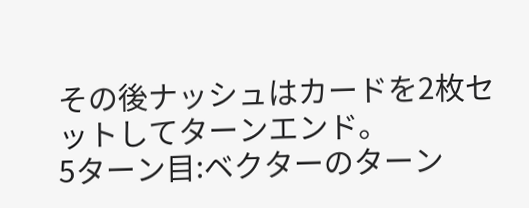その後ナッシュはカードを2枚セットしてターンエンド。
5ターン目:ベクターのターン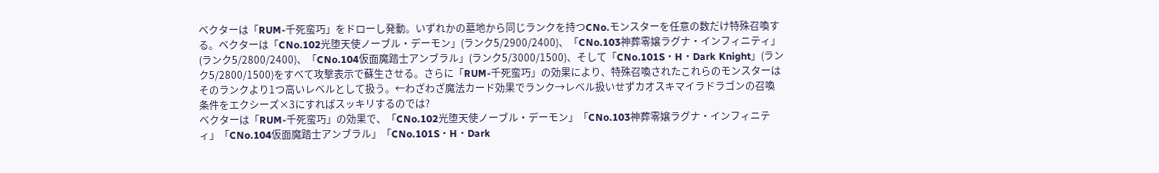ベクターは「RUM-千死蛮巧」をドローし発動。いずれかの墓地から同じランクを持つCNo.モンスターを任意の数だけ特殊召喚する。ベクターは「CNo.102光堕天使ノーブル・デーモン」(ランク5/2900/2400)、「CNo.103神葬零嬢ラグナ・インフィニティ」(ランク5/2800/2400)、「CNo.104仮面魔踏士アンブラル」(ランク5/3000/1500)、そして「CNo.101S・H・Dark Knight」(ランク5/2800/1500)をすべて攻撃表示で蘇生させる。さらに「RUM-千死蛮巧」の効果により、特殊召喚されたこれらのモンスターはそのランクより1つ高いレベルとして扱う。←わざわざ魔法カード効果でランク→レベル扱いせずカオスキマイラドラゴンの召喚条件をエクシーズ×3にすればスッキリするのでは?
ベクターは「RUM-千死蛮巧」の効果で、「CNo.102光堕天使ノーブル・デーモン」「CNo.103神葬零嬢ラグナ・インフィニティ」「CNo.104仮面魔踏士アンブラル」「CNo.101S・H・Dark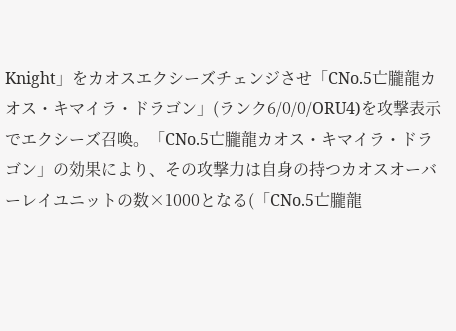Knight」をカオスエクシーズチェンジさせ「CNo.5亡朧龍カオス・キマイラ・ドラゴン」(ランク6/0/0/ORU4)を攻撃表示でエクシーズ召喚。「CNo.5亡朧龍カオス・キマイラ・ドラゴン」の効果により、その攻撃力は自身の持つカオスオーバーレイユニットの数×1000となる(「CNo.5亡朧龍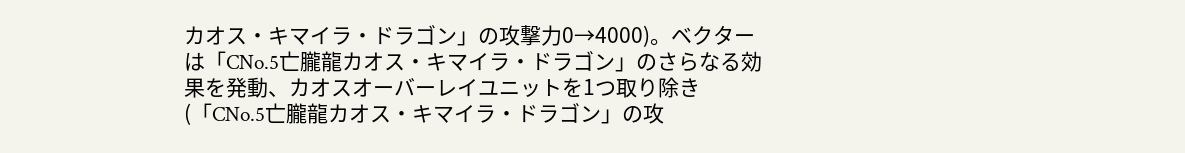カオス・キマイラ・ドラゴン」の攻撃力0→4000)。ベクターは「CNo.5亡朧龍カオス・キマイラ・ドラゴン」のさらなる効果を発動、カオスオーバーレイユニットを1つ取り除き(「CNo.5亡朧龍カオス・キマイラ・ドラゴン」の攻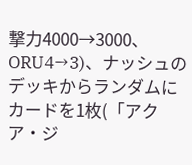撃力4000→3000、ORU4→3)、ナッシュのデッキからランダムにカードを1枚(「アクア・ジ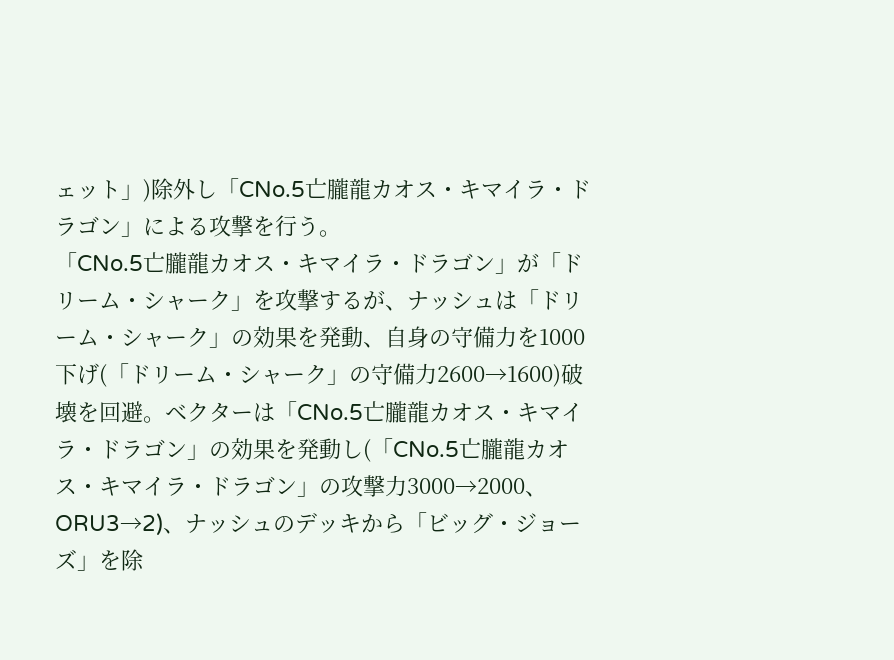ェット」)除外し「CNo.5亡朧龍カオス・キマイラ・ドラゴン」による攻撃を行う。
「CNo.5亡朧龍カオス・キマイラ・ドラゴン」が「ドリーム・シャーク」を攻撃するが、ナッシュは「ドリーム・シャーク」の効果を発動、自身の守備力を1000下げ(「ドリーム・シャーク」の守備力2600→1600)破壊を回避。ベクターは「CNo.5亡朧龍カオス・キマイラ・ドラゴン」の効果を発動し(「CNo.5亡朧龍カオス・キマイラ・ドラゴン」の攻撃力3000→2000、ORU3→2)、ナッシュのデッキから「ビッグ・ジョーズ」を除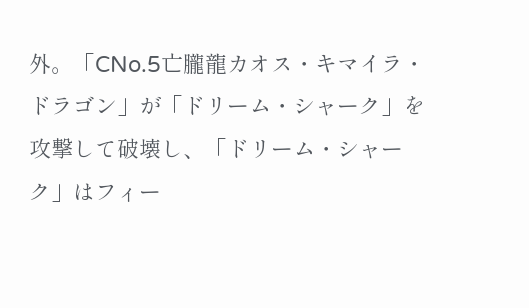外。「CNo.5亡朧龍カオス・キマイラ・ドラゴン」が「ドリーム・シャーク」を攻撃して破壊し、「ドリーム・シャーク」はフィー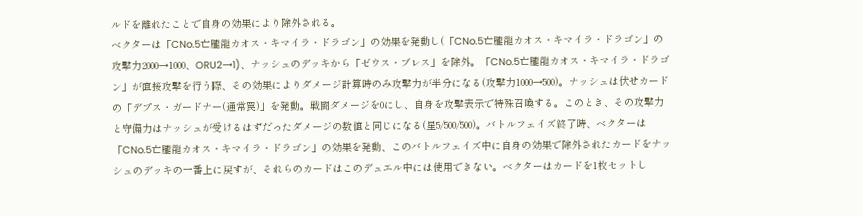ルドを離れたことで自身の効果により除外される。
ベクターは「CNo.5亡朧龍カオス・キマイラ・ドラゴン」の効果を発動し(「CNo.5亡朧龍カオス・キマイラ・ドラゴン」の攻撃力2000→1000、ORU2→1)、ナッシュのデッキから「ゼウス・ブレス」を除外。「CNo.5亡朧龍カオス・キマイラ・ドラゴン」が直接攻撃を行う際、その効果によりダメージ計算時のみ攻撃力が半分になる(攻撃力1000→500)。ナッシュは伏せカードの「デプス・ガードナー(通常罠)」を発動。戦闘ダメージを0にし、自身を攻撃表示で特殊召喚する。このとき、その攻撃力と守備力はナッシュが受けるはずだったダメージの数値と同じになる(星5/500/500)。バトルフェイズ終了時、ベクターは「CNo.5亡朧龍カオス・キマイラ・ドラゴン」の効果を発動、このバトルフェイズ中に自身の効果で除外されたカードをナッシュのデッキの一番上に戻すが、それらのカードはこのデュエル中には使用できない。ベクターはカードを1枚セットし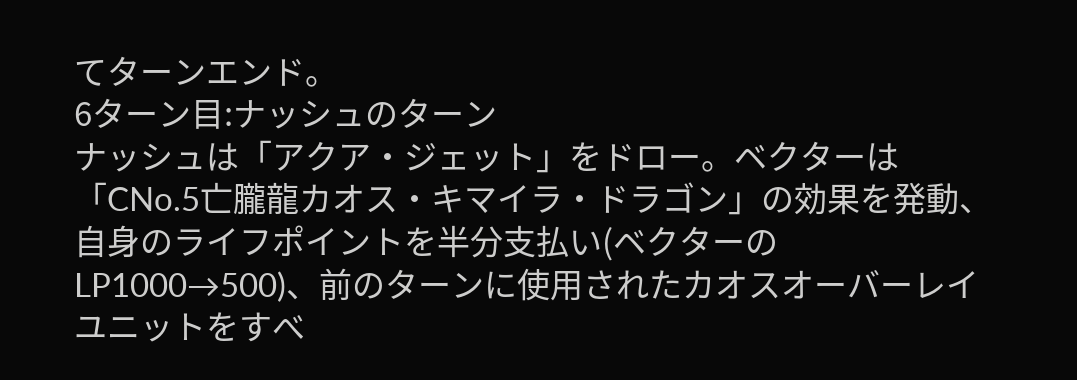てターンエンド。
6ターン目:ナッシュのターン
ナッシュは「アクア・ジェット」をドロー。ベクターは「CNo.5亡朧龍カオス・キマイラ・ドラゴン」の効果を発動、自身のライフポイントを半分支払い(ベクターのLP1000→500)、前のターンに使用されたカオスオーバーレイユニットをすべ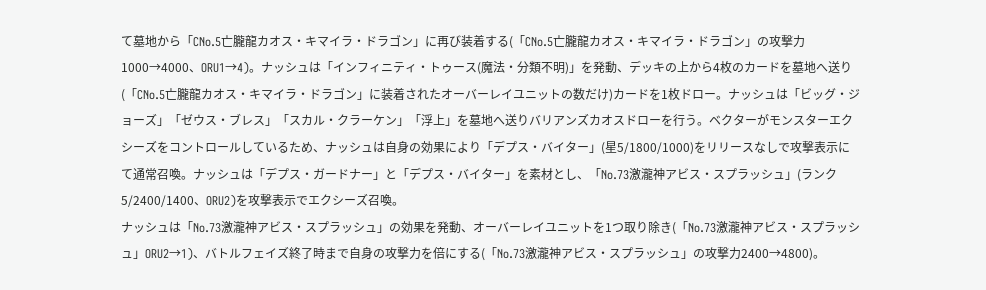て墓地から「CNo.5亡朧龍カオス・キマイラ・ドラゴン」に再び装着する(「CNo.5亡朧龍カオス・キマイラ・ドラゴン」の攻撃力1000→4000、ORU1→4)。ナッシュは「インフィニティ・トゥース(魔法・分類不明)」を発動、デッキの上から4枚のカードを墓地へ送り(「CNo.5亡朧龍カオス・キマイラ・ドラゴン」に装着されたオーバーレイユニットの数だけ)カードを1枚ドロー。ナッシュは「ビッグ・ジョーズ」「ゼウス・ブレス」「スカル・クラーケン」「浮上」を墓地へ送りバリアンズカオスドローを行う。ベクターがモンスターエクシーズをコントロールしているため、ナッシュは自身の効果により「デプス・バイター」(星5/1800/1000)をリリースなしで攻撃表示にて通常召喚。ナッシュは「デプス・ガードナー」と「デプス・バイター」を素材とし、「No.73激瀧神アビス・スプラッシュ」(ランク5/2400/1400、ORU2)を攻撃表示でエクシーズ召喚。
ナッシュは「No.73激瀧神アビス・スプラッシュ」の効果を発動、オーバーレイユニットを1つ取り除き(「No.73激瀧神アビス・スプラッシュ」ORU2→1)、バトルフェイズ終了時まで自身の攻撃力を倍にする(「No.73激瀧神アビス・スプラッシュ」の攻撃力2400→4800)。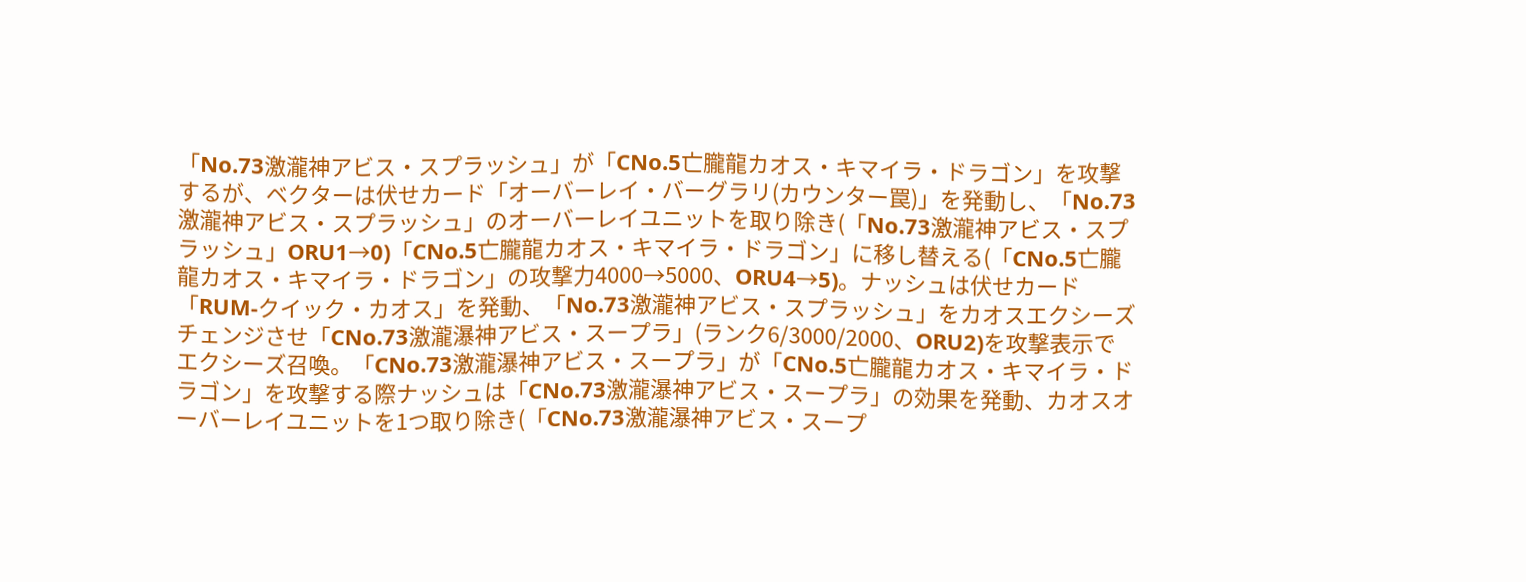「No.73激瀧神アビス・スプラッシュ」が「CNo.5亡朧龍カオス・キマイラ・ドラゴン」を攻撃するが、ベクターは伏せカード「オーバーレイ・バーグラリ(カウンター罠)」を発動し、「No.73激瀧神アビス・スプラッシュ」のオーバーレイユニットを取り除き(「No.73激瀧神アビス・スプラッシュ」ORU1→0)「CNo.5亡朧龍カオス・キマイラ・ドラゴン」に移し替える(「CNo.5亡朧龍カオス・キマイラ・ドラゴン」の攻撃力4000→5000、ORU4→5)。ナッシュは伏せカード「RUM-クイック・カオス」を発動、「No.73激瀧神アビス・スプラッシュ」をカオスエクシーズチェンジさせ「CNo.73激瀧瀑神アビス・スープラ」(ランク6/3000/2000、ORU2)を攻撃表示でエクシーズ召喚。「CNo.73激瀧瀑神アビス・スープラ」が「CNo.5亡朧龍カオス・キマイラ・ドラゴン」を攻撃する際ナッシュは「CNo.73激瀧瀑神アビス・スープラ」の効果を発動、カオスオーバーレイユニットを1つ取り除き(「CNo.73激瀧瀑神アビス・スープ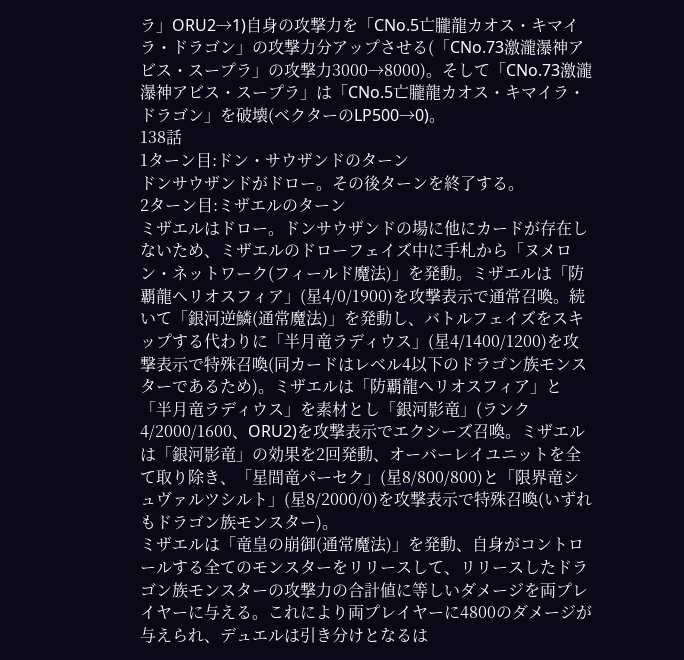ラ」ORU2→1)自身の攻撃力を「CNo.5亡朧龍カオス・キマイラ・ドラゴン」の攻撃力分アップさせる(「CNo.73激瀧瀑神アビス・スープラ」の攻撃力3000→8000)。そして「CNo.73激瀧瀑神アビス・スープラ」は「CNo.5亡朧龍カオス・キマイラ・ドラゴン」を破壊(ベクターのLP500→0)。
138話
1ターン目:ドン・サウザンドのターン
ドンサウザンドがドロー。その後ターンを終了する。
2ターン目:ミザエルのターン
ミザエルはドロー。ドンサウザンドの場に他にカードが存在しないため、ミザエルのドローフェイズ中に手札から「ヌメロン・ネットワーク(フィールド魔法)」を発動。ミザエルは「防覇龍ヘリオスフィア」(星4/0/1900)を攻撃表示で通常召喚。続いて「銀河逆鱗(通常魔法)」を発動し、バトルフェイズをスキップする代わりに「半月竜ラディウス」(星4/1400/1200)を攻撃表示で特殊召喚(同カードはレベル4以下のドラゴン族モンスターであるため)。ミザエルは「防覇龍ヘリオスフィア」と「半月竜ラディウス」を素材とし「銀河影竜」(ランク4/2000/1600、ORU2)を攻撃表示でエクシーズ召喚。ミザエルは「銀河影竜」の効果を2回発動、オーバーレイユニットを全て取り除き、「星間竜パーセク」(星8/800/800)と「限界竜シュヴァルツシルト」(星8/2000/0)を攻撃表示で特殊召喚(いずれもドラゴン族モンスター)。
ミザエルは「竜皇の崩御(通常魔法)」を発動、自身がコントロールする全てのモンスターをリリースして、リリースしたドラゴン族モンスターの攻撃力の合計値に等しいダメージを両プレイヤーに与える。これにより両プレイヤーに4800のダメージが与えられ、デュエルは引き分けとなるは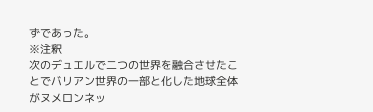ずであった。
※注釈
次のデュエルで二つの世界を融合させたことでバリアン世界の一部と化した地球全体がヌメロンネッ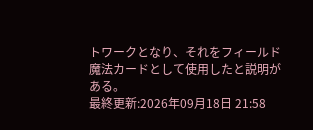トワークとなり、それをフィールド魔法カードとして使用したと説明がある。
最終更新:2026年09月18日 21:58